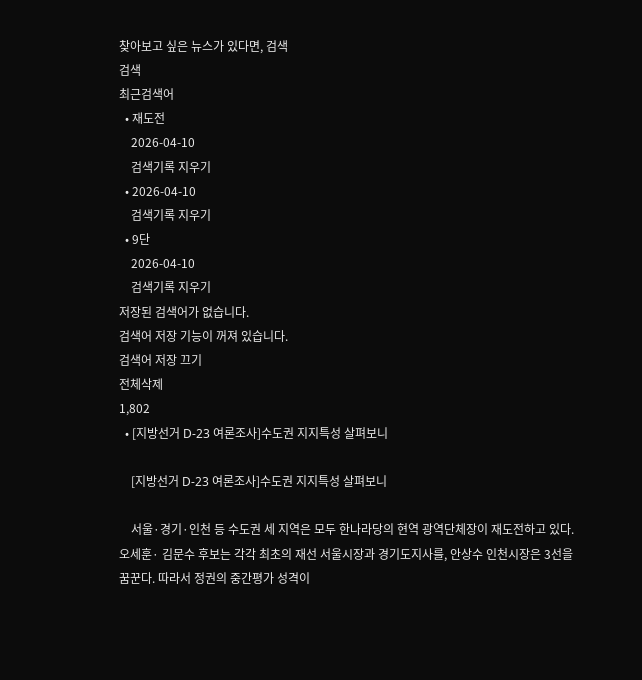찾아보고 싶은 뉴스가 있다면, 검색
검색
최근검색어
  • 재도전
    2026-04-10
    검색기록 지우기
  • 2026-04-10
    검색기록 지우기
  • 9단
    2026-04-10
    검색기록 지우기
저장된 검색어가 없습니다.
검색어 저장 기능이 꺼져 있습니다.
검색어 저장 끄기
전체삭제
1,802
  • [지방선거 D-23 여론조사]수도권 지지특성 살펴보니

    [지방선거 D-23 여론조사]수도권 지지특성 살펴보니

    서울·경기·인천 등 수도권 세 지역은 모두 한나라당의 현역 광역단체장이 재도전하고 있다. 오세훈· 김문수 후보는 각각 최초의 재선 서울시장과 경기도지사를, 안상수 인천시장은 3선을 꿈꾼다. 따라서 정권의 중간평가 성격이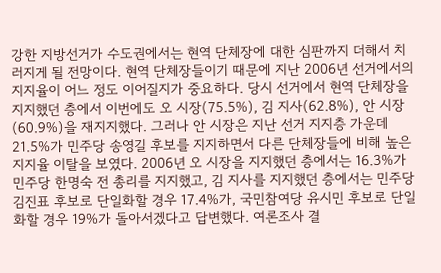강한 지방선거가 수도권에서는 현역 단체장에 대한 심판까지 더해서 치러지게 될 전망이다. 현역 단체장들이기 때문에 지난 2006년 선거에서의 지지율이 어느 정도 이어질지가 중요하다. 당시 선거에서 현역 단체장을 지지했던 층에서 이번에도 오 시장(75.5%), 김 지사(62.8%), 안 시장(60.9%)을 재지지했다. 그러나 안 시장은 지난 선거 지지층 가운데 21.5%가 민주당 송영길 후보를 지지하면서 다른 단체장들에 비해 높은 지지율 이탈을 보였다. 2006년 오 시장을 지지했던 층에서는 16.3%가 민주당 한명숙 전 총리를 지지했고, 김 지사를 지지했던 층에서는 민주당 김진표 후보로 단일화할 경우 17.4%가, 국민참여당 유시민 후보로 단일화할 경우 19%가 돌아서겠다고 답변했다. 여론조사 결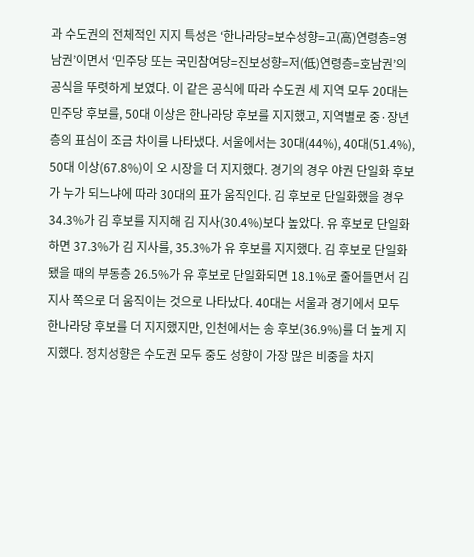과 수도권의 전체적인 지지 특성은 ‘한나라당=보수성향=고(高)연령층=영남권’이면서 ‘민주당 또는 국민참여당=진보성향=저(低)연령층=호남권’의 공식을 뚜렷하게 보였다. 이 같은 공식에 따라 수도권 세 지역 모두 20대는 민주당 후보를, 50대 이상은 한나라당 후보를 지지했고, 지역별로 중·장년층의 표심이 조금 차이를 나타냈다. 서울에서는 30대(44%), 40대(51.4%), 50대 이상(67.8%)이 오 시장을 더 지지했다. 경기의 경우 야권 단일화 후보가 누가 되느냐에 따라 30대의 표가 움직인다. 김 후보로 단일화했을 경우 34.3%가 김 후보를 지지해 김 지사(30.4%)보다 높았다. 유 후보로 단일화하면 37.3%가 김 지사를, 35.3%가 유 후보를 지지했다. 김 후보로 단일화됐을 때의 부동층 26.5%가 유 후보로 단일화되면 18.1%로 줄어들면서 김 지사 쪽으로 더 움직이는 것으로 나타났다. 40대는 서울과 경기에서 모두 한나라당 후보를 더 지지했지만, 인천에서는 송 후보(36.9%)를 더 높게 지지했다. 정치성향은 수도권 모두 중도 성향이 가장 많은 비중을 차지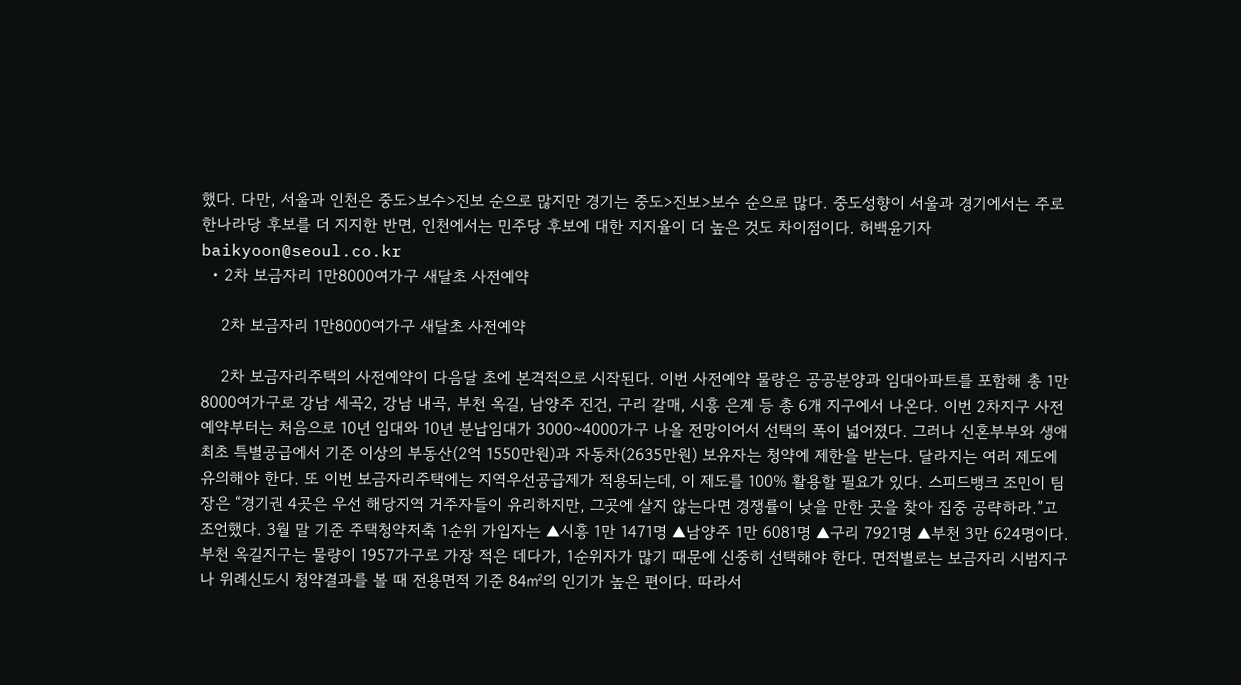했다. 다만, 서울과 인천은 중도>보수>진보 순으로 많지만 경기는 중도>진보>보수 순으로 많다. 중도성향이 서울과 경기에서는 주로 한나라당 후보를 더 지지한 반면, 인천에서는 민주당 후보에 대한 지지율이 더 높은 것도 차이점이다. 허백윤기자 baikyoon@seoul.co.kr
  • 2차 보금자리 1만8000여가구 새달초 사전예약

    2차 보금자리 1만8000여가구 새달초 사전예약

    2차 보금자리주택의 사전예약이 다음달 초에 본격적으로 시작된다. 이번 사전예약 물량은 공공분양과 임대아파트를 포함해 총 1만 8000여가구로 강남 세곡2, 강남 내곡, 부천 옥길, 남양주 진건, 구리 갈매, 시흥 은계 등 총 6개 지구에서 나온다. 이번 2차지구 사전예약부터는 처음으로 10년 임대와 10년 분납임대가 3000~4000가구 나올 전망이어서 선택의 폭이 넓어졌다. 그러나 신혼부부와 생애최초 특별공급에서 기준 이상의 부동산(2억 1550만원)과 자동차(2635만원) 보유자는 청약에 제한을 받는다. 달라지는 여러 제도에 유의해야 한다. 또 이번 보금자리주택에는 지역우선공급제가 적용되는데, 이 제도를 100% 활용할 필요가 있다. 스피드뱅크 조민이 팀장은 “경기권 4곳은 우선 해당지역 거주자들이 유리하지만, 그곳에 살지 않는다면 경쟁률이 낮을 만한 곳을 찾아 집중 공략하라.”고 조언했다. 3월 말 기준 주택청약저축 1순위 가입자는 ▲시흥 1만 1471명 ▲남양주 1만 6081명 ▲구리 7921명 ▲부천 3만 624명이다. 부천 옥길지구는 물량이 1957가구로 가장 적은 데다가, 1순위자가 많기 때문에 신중히 선택해야 한다. 면적별로는 보금자리 시범지구나 위례신도시 청약결과를 볼 때 전용면적 기준 84㎡의 인기가 높은 편이다. 따라서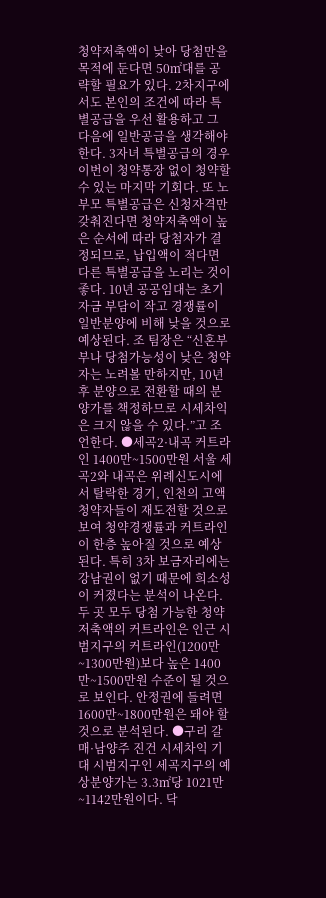청약저축액이 낮아 당첨만을 목적에 둔다면 50㎡대를 공략할 필요가 있다. 2차지구에서도 본인의 조건에 따라 특별공급을 우선 활용하고 그 다음에 일반공급을 생각해야 한다. 3자녀 특별공급의 경우 이번이 청약통장 없이 청약할 수 있는 마지막 기회다. 또 노부모 특별공급은 신청자격만 갖춰진다면 청약저축액이 높은 순서에 따라 당첨자가 결정되므로, 납입액이 적다면 다른 특별공급을 노리는 것이 좋다. 10년 공공임대는 초기자금 부담이 작고 경쟁률이 일반분양에 비해 낮을 것으로 예상된다. 조 팀장은 “신혼부부나 당첨가능성이 낮은 청약자는 노려볼 만하지만, 10년 후 분양으로 전환할 때의 분양가를 책정하므로 시세차익은 크지 않을 수 있다.”고 조언한다. ●세곡2·내곡 커트라인 1400만~1500만원 서울 세곡2와 내곡은 위례신도시에서 탈락한 경기, 인천의 고액 청약자들이 재도전할 것으로 보여 청약경쟁률과 커트라인이 한층 높아질 것으로 예상된다. 특히 3차 보금자리에는 강남권이 없기 때문에 희소성이 커졌다는 분석이 나온다. 두 곳 모두 당첨 가능한 청약저축액의 커트라인은 인근 시범지구의 커트라인(1200만~1300만원)보다 높은 1400만~1500만원 수준이 될 것으로 보인다. 안정권에 들려면 1600만~1800만원은 돼야 할 것으로 분석된다. ●구리 갈매·남양주 진건 시세차익 기대 시범지구인 세곡지구의 예상분양가는 3.3㎡당 1021만~1142만원이다. 닥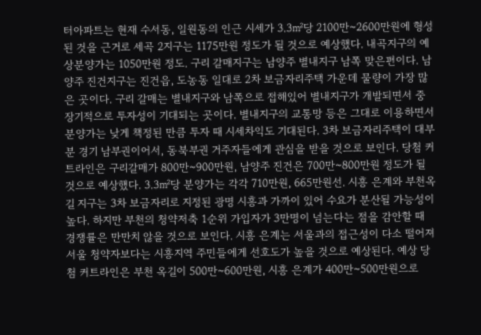터아파트는 현재 수서동, 일원동의 인근 시세가 3.3㎡당 2100만~2600만원에 형성된 것을 근거로 세곡 2지구는 1175만원 정도가 될 것으로 예상했다. 내곡지구의 예상분양가는 1050만원 정도. 구리 갈매지구는 남양주 별내지구 남쪽 맞은편이다. 남양주 진건지구는 진건읍, 도농동 일대로 2차 보금자리주택 가운데 물량이 가장 많은 곳이다. 구리 갈매는 별내지구와 남쪽으로 접해있어 별내지구가 개발되면서 중장기적으로 투자성이 기대되는 곳이다. 별내지구의 교통망 등은 그대로 이용하면서 분양가는 낮게 책정된 만큼 투자 때 시세차익도 기대된다. 3차 보금자리주택이 대부분 경기 남부권이어서, 동북부권 거주자들에게 관심을 받을 것으로 보인다. 당첨 커트라인은 구리갈매가 800만~900만원, 남양주 진건은 700만~800만원 정도가 될 것으로 예상했다. 3.3㎡당 분양가는 각각 710만원, 665만원선. 시흥 은계와 부천옥길 지구는 3차 보금자리로 지정된 광명 시흥과 가까이 있어 수요가 분산될 가능성이 높다. 하지만 부천의 청약저축 1순위 가입자가 3만명이 넘는다는 점을 감안할 때 경쟁률은 만만치 않을 것으로 보인다. 시흥 은계는 서울과의 접근성이 다소 떨어져 서울 청약자보다는 시흥지역 주민들에게 선호도가 높을 것으로 예상된다. 예상 당첨 커트라인은 부천 옥길이 500만~600만원, 시흥 은계가 400만~500만원으로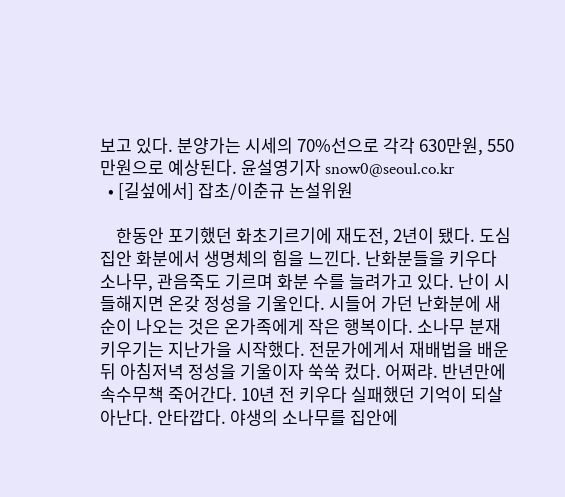보고 있다. 분양가는 시세의 70%선으로 각각 630만원, 550만원으로 예상된다. 윤설영기자 snow0@seoul.co.kr
  • [길섶에서] 잡초/이춘규 논설위원

    한동안 포기했던 화초기르기에 재도전, 2년이 됐다. 도심 집안 화분에서 생명체의 힘을 느낀다. 난화분들을 키우다 소나무, 관음죽도 기르며 화분 수를 늘려가고 있다. 난이 시들해지면 온갖 정성을 기울인다. 시들어 가던 난화분에 새 순이 나오는 것은 온가족에게 작은 행복이다. 소나무 분재 키우기는 지난가을 시작했다. 전문가에게서 재배법을 배운 뒤 아침저녁 정성을 기울이자 쑥쑥 컸다. 어쩌랴. 반년만에 속수무책 죽어간다. 10년 전 키우다 실패했던 기억이 되살아난다. 안타깝다. 야생의 소나무를 집안에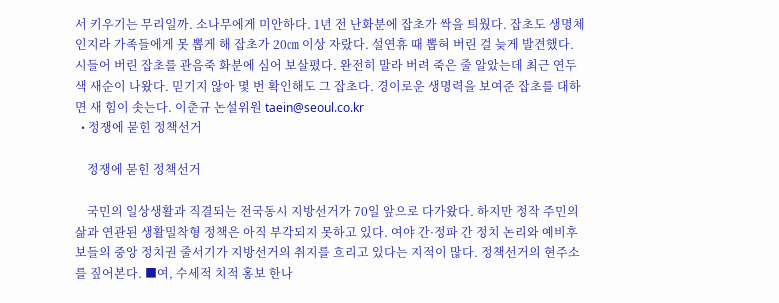서 키우기는 무리일까. 소나무에게 미안하다. 1년 전 난화분에 잡초가 싹을 틔웠다. 잡초도 생명체인지라 가족들에게 못 뽑게 해 잡초가 20㎝ 이상 자랐다. 설연휴 때 뽑혀 버린 걸 늦게 발견했다. 시들어 버린 잡초를 관음죽 화분에 심어 보살폈다. 완전히 말라 버려 죽은 줄 알았는데 최근 연두색 새순이 나왔다. 믿기지 않아 몇 번 확인해도 그 잡초다. 경이로운 생명력을 보여준 잡초를 대하면 새 힘이 솟는다. 이춘규 논설위원 taein@seoul.co.kr
  • 정쟁에 묻힌 정책선거

    정쟁에 묻힌 정책선거

    국민의 일상생활과 직결되는 전국동시 지방선거가 70일 앞으로 다가왔다. 하지만 정작 주민의 삶과 연관된 생활밀착형 정책은 아직 부각되지 못하고 있다. 여야 간·정파 간 정치 논리와 예비후보들의 중앙 정치권 줄서기가 지방선거의 취지를 흐리고 있다는 지적이 많다. 정책선거의 현주소를 짚어본다. ■여, 수세적 치적 홍보 한나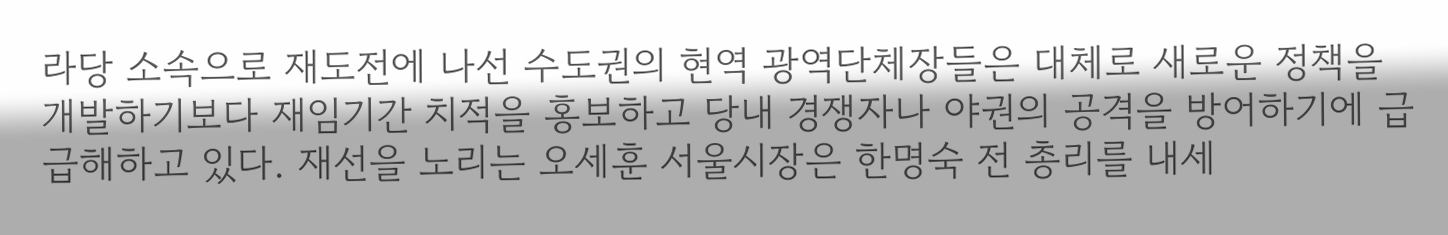라당 소속으로 재도전에 나선 수도권의 현역 광역단체장들은 대체로 새로운 정책을 개발하기보다 재임기간 치적을 홍보하고 당내 경쟁자나 야권의 공격을 방어하기에 급급해하고 있다. 재선을 노리는 오세훈 서울시장은 한명숙 전 총리를 내세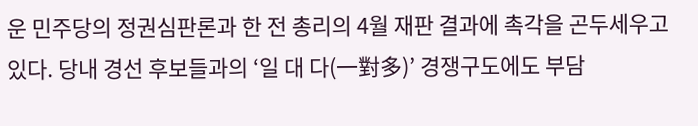운 민주당의 정권심판론과 한 전 총리의 4월 재판 결과에 촉각을 곤두세우고 있다. 당내 경선 후보들과의 ‘일 대 다(一對多)’ 경쟁구도에도 부담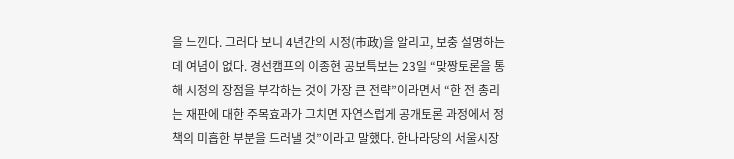을 느낀다. 그러다 보니 4년간의 시정(市政)을 알리고, 보충 설명하는 데 여념이 없다. 경선캠프의 이종현 공보특보는 23일 “맞짱토론을 통해 시정의 장점을 부각하는 것이 가장 큰 전략”이라면서 “한 전 총리는 재판에 대한 주목효과가 그치면 자연스럽게 공개토론 과정에서 정책의 미흡한 부분을 드러낼 것”이라고 말했다. 한나라당의 서울시장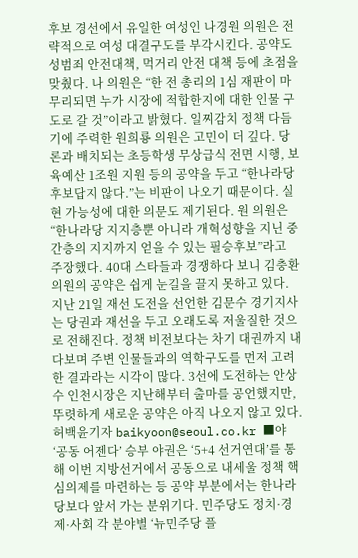후보 경선에서 유일한 여성인 나경원 의원은 전략적으로 여성 대결구도를 부각시킨다. 공약도 성범죄 안전대책, 먹거리 안전 대책 등에 초점을 맞췄다. 나 의원은 “한 전 총리의 1심 재판이 마무리되면 누가 시장에 적합한지에 대한 인물 구도로 갈 것”이라고 밝혔다. 일찌감치 정책 다듬기에 주력한 원희룡 의원은 고민이 더 깊다. 당론과 배치되는 초등학생 무상급식 전면 시행, 보육예산 1조원 지원 등의 공약을 두고 “한나라당 후보답지 않다.”는 비판이 나오기 때문이다. 실현 가능성에 대한 의문도 제기된다. 원 의원은 “한나라당 지지층뿐 아니라 개혁성향을 지닌 중간층의 지지까지 얻을 수 있는 필승후보”라고 주장했다. 40대 스타들과 경쟁하다 보니 김충환 의원의 공약은 쉽게 눈길을 끌지 못하고 있다. 지난 21일 재선 도전을 선언한 김문수 경기지사는 당권과 재선을 두고 오래도록 저울질한 것으로 전해진다. 정책 비전보다는 차기 대권까지 내다보며 주변 인물들과의 역학구도를 먼저 고려한 결과라는 시각이 많다. 3선에 도전하는 안상수 인천시장은 지난해부터 출마를 공언했지만, 뚜렷하게 새로운 공약은 아직 나오지 않고 있다. 허백윤기자 baikyoon@seoul.co.kr ■야 ‘공동 어젠다’ 승부 야권은 ‘5+4 선거연대’를 통해 이번 지방선거에서 공동으로 내세울 정책 핵심의제를 마련하는 등 공약 부분에서는 한나라당보다 앞서 가는 분위기다. 민주당도 정치·경제·사회 각 분야별 ‘뉴민주당 플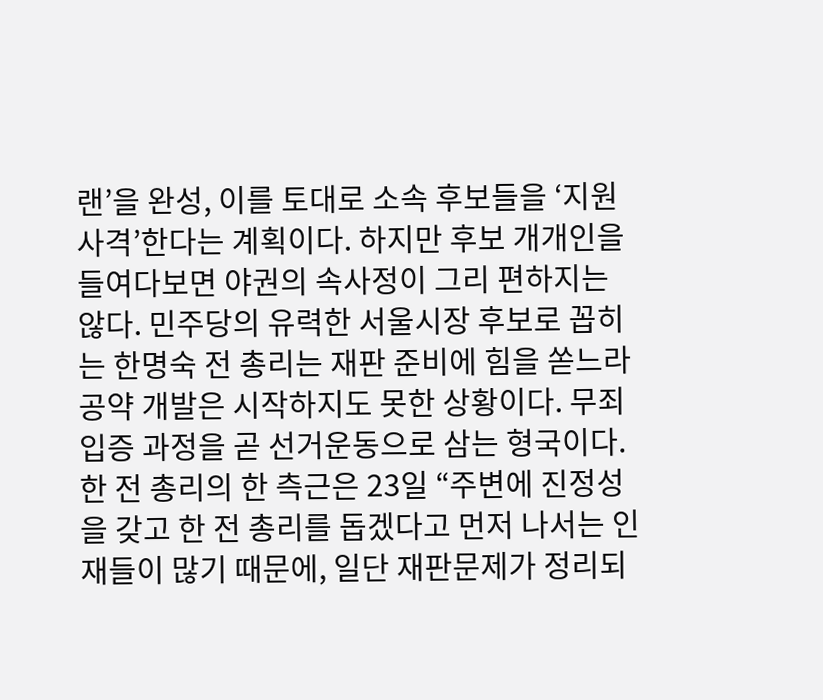랜’을 완성, 이를 토대로 소속 후보들을 ‘지원사격’한다는 계획이다. 하지만 후보 개개인을 들여다보면 야권의 속사정이 그리 편하지는 않다. 민주당의 유력한 서울시장 후보로 꼽히는 한명숙 전 총리는 재판 준비에 힘을 쏟느라 공약 개발은 시작하지도 못한 상황이다. 무죄 입증 과정을 곧 선거운동으로 삼는 형국이다. 한 전 총리의 한 측근은 23일 “주변에 진정성을 갖고 한 전 총리를 돕겠다고 먼저 나서는 인재들이 많기 때문에, 일단 재판문제가 정리되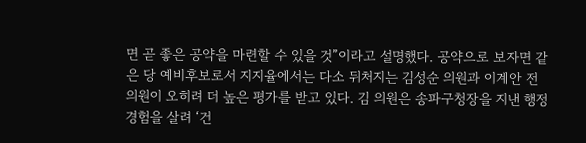면 곧 좋은 공약을 마련할 수 있을 것”이라고 설명했다. 공약으로 보자면 같은 당 예비후보로서 지지율에서는 다소 뒤처지는 김성순 의원과 이계안 전 의원이 오히려 더 높은 평가를 받고 있다. 김 의원은 송파구청장을 지낸 행정 경험을 살려 ‘건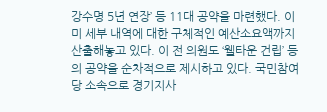강수명 5년 연장’ 등 11대 공약을 마련했다. 이미 세부 내역에 대한 구체적인 예산소요액까지 산출해놓고 있다. 이 전 의원도 ‘웰타운 건립’ 등의 공약을 순차적으로 제시하고 있다. 국민참여당 소속으로 경기지사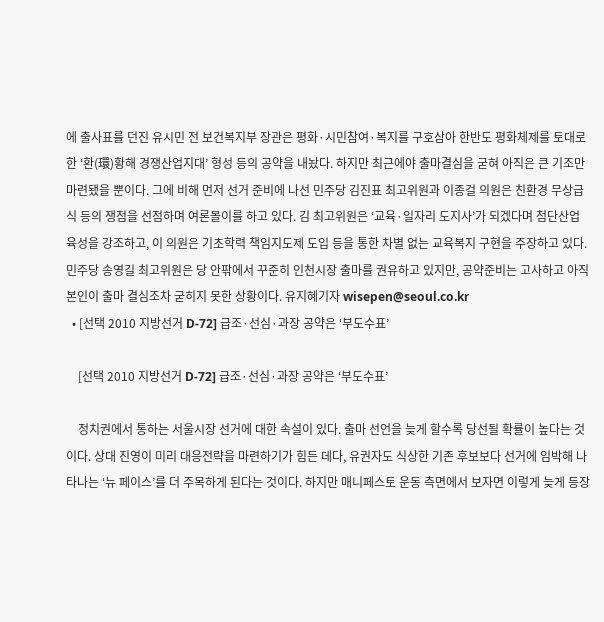에 출사표를 던진 유시민 전 보건복지부 장관은 평화·시민참여·복지를 구호삼아 한반도 평화체제를 토대로 한 ‘환(環)황해 경쟁산업지대’ 형성 등의 공약을 내놨다. 하지만 최근에야 출마결심을 굳혀 아직은 큰 기조만 마련됐을 뿐이다. 그에 비해 먼저 선거 준비에 나선 민주당 김진표 최고위원과 이종걸 의원은 친환경 무상급식 등의 쟁점을 선점하며 여론몰이를 하고 있다. 김 최고위원은 ‘교육·일자리 도지사’가 되겠다며 첨단산업 육성을 강조하고, 이 의원은 기초학력 책임지도제 도입 등을 통한 차별 없는 교육복지 구현을 주장하고 있다. 민주당 송영길 최고위원은 당 안팎에서 꾸준히 인천시장 출마를 권유하고 있지만, 공약준비는 고사하고 아직 본인이 출마 결심조차 굳히지 못한 상황이다. 유지혜기자 wisepen@seoul.co.kr
  • [선택 2010 지방선거 D-72] 급조·선심·과장 공약은 ‘부도수표’

    [선택 2010 지방선거 D-72] 급조·선심·과장 공약은 ‘부도수표’

    정치권에서 통하는 서울시장 선거에 대한 속설이 있다. 출마 선언을 늦게 할수록 당선될 확률이 높다는 것이다. 상대 진영이 미리 대응전략을 마련하기가 힘든 데다, 유권자도 식상한 기존 후보보다 선거에 임박해 나타나는 ‘뉴 페이스’를 더 주목하게 된다는 것이다. 하지만 매니페스토 운동 측면에서 보자면 이렇게 늦게 등장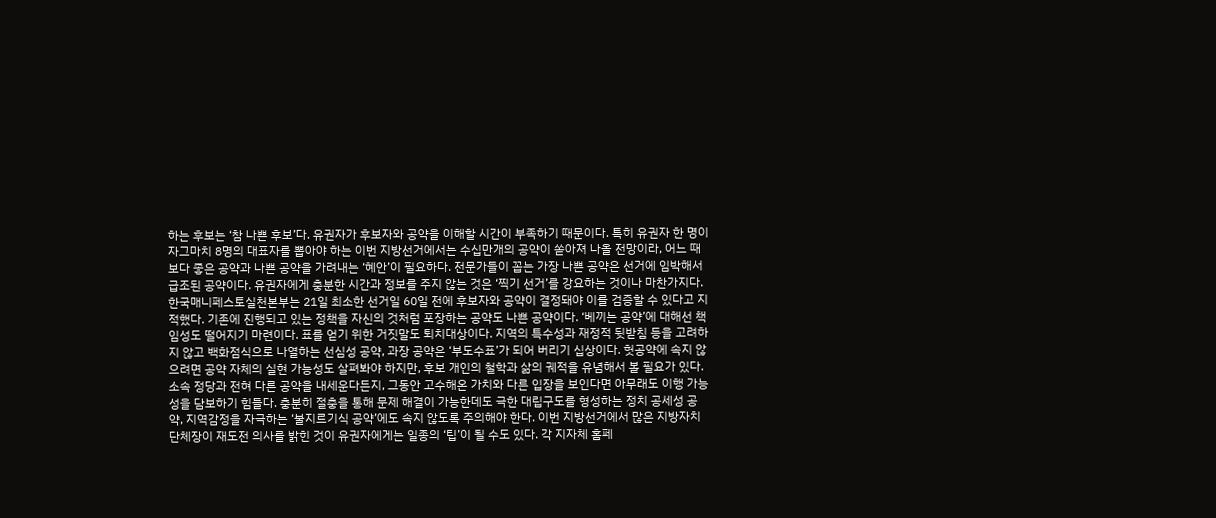하는 후보는 ‘참 나쁜 후보’다. 유권자가 후보자와 공약을 이해할 시간이 부족하기 때문이다. 특히 유권자 한 명이 자그마치 8명의 대표자를 뽑아야 하는 이번 지방선거에서는 수십만개의 공약이 쏟아져 나올 전망이라, 어느 때보다 좋은 공약과 나쁜 공약을 가려내는 ‘혜안’이 필요하다. 전문가들이 꼽는 가장 나쁜 공약은 선거에 임박해서 급조된 공약이다. 유권자에게 충분한 시간과 정보를 주지 않는 것은 ‘찍기 선거’를 강요하는 것이나 마찬가지다. 한국매니페스토실천본부는 21일 최소한 선거일 60일 전에 후보자와 공약이 결정돼야 이를 검증할 수 있다고 지적했다. 기존에 진행되고 있는 정책을 자신의 것처럼 포장하는 공약도 나쁜 공약이다. ‘베끼는 공약’에 대해선 책임성도 떨어지기 마련이다. 표를 얻기 위한 거짓말도 퇴치대상이다. 지역의 특수성과 재정적 뒷받침 등을 고려하지 않고 백화점식으로 나열하는 선심성 공약, 과장 공약은 ‘부도수표’가 되어 버리기 십상이다. 헛공약에 속지 않으려면 공약 자체의 실현 가능성도 살펴봐야 하지만, 후보 개인의 철학과 삶의 궤적을 유념해서 볼 필요가 있다. 소속 정당과 전혀 다른 공약을 내세운다든지, 그동안 고수해온 가치와 다른 입장을 보인다면 아무래도 이행 가능성을 담보하기 힘들다. 충분히 절충을 통해 문제 해결이 가능한데도 극한 대립구도를 형성하는 정치 공세성 공약, 지역감정을 자극하는 ‘불지르기식 공약’에도 속지 않도록 주의해야 한다. 이번 지방선거에서 많은 지방자치단체장이 재도전 의사를 밝힌 것이 유권자에게는 일종의 ‘팁’이 될 수도 있다. 각 지자체 홈페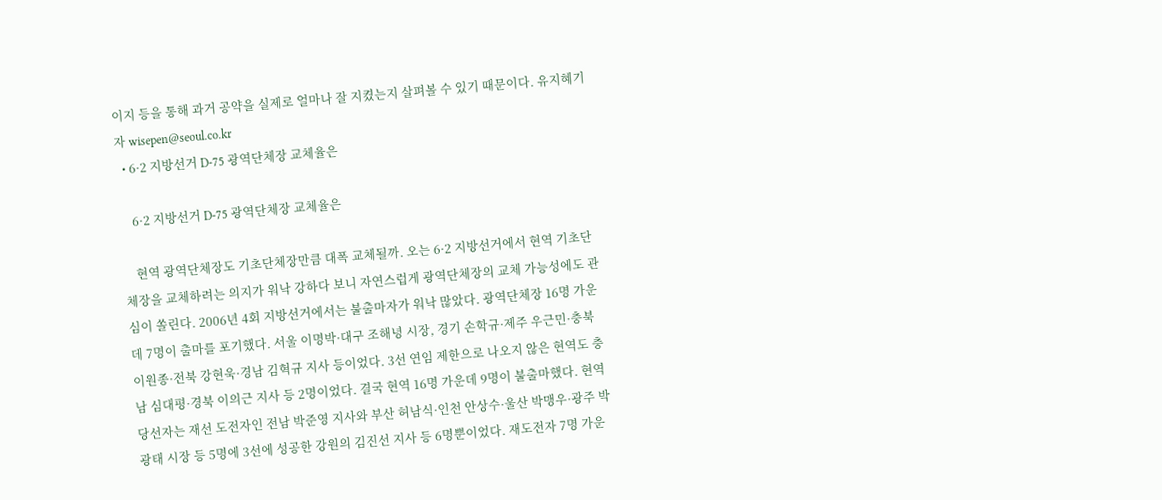이지 등을 통해 과거 공약을 실제로 얼마나 잘 지켰는지 살펴볼 수 있기 때문이다. 유지혜기자 wisepen@seoul.co.kr
  • 6·2 지방선거 D-75 광역단체장 교체율은

    6·2 지방선거 D-75 광역단체장 교체율은

    현역 광역단체장도 기초단체장만큼 대폭 교체될까. 오는 6·2 지방선거에서 현역 기초단체장을 교체하려는 의지가 워낙 강하다 보니 자연스럽게 광역단체장의 교체 가능성에도 관심이 쏠린다. 2006년 4회 지방선거에서는 불출마자가 워낙 많았다. 광역단체장 16명 가운데 7명이 출마를 포기했다. 서울 이명박·대구 조해녕 시장, 경기 손학규·제주 우근민·충북 이원종·전북 강현욱·경남 김혁규 지사 등이었다. 3선 연임 제한으로 나오지 않은 현역도 충남 심대평·경북 이의근 지사 등 2명이었다. 결국 현역 16명 가운데 9명이 불출마했다. 현역 당선자는 재선 도전자인 전남 박준영 지사와 부산 허남식·인천 안상수·울산 박맹우·광주 박광태 시장 등 5명에 3선에 성공한 강원의 김진선 지사 등 6명뿐이었다. 재도전자 7명 가운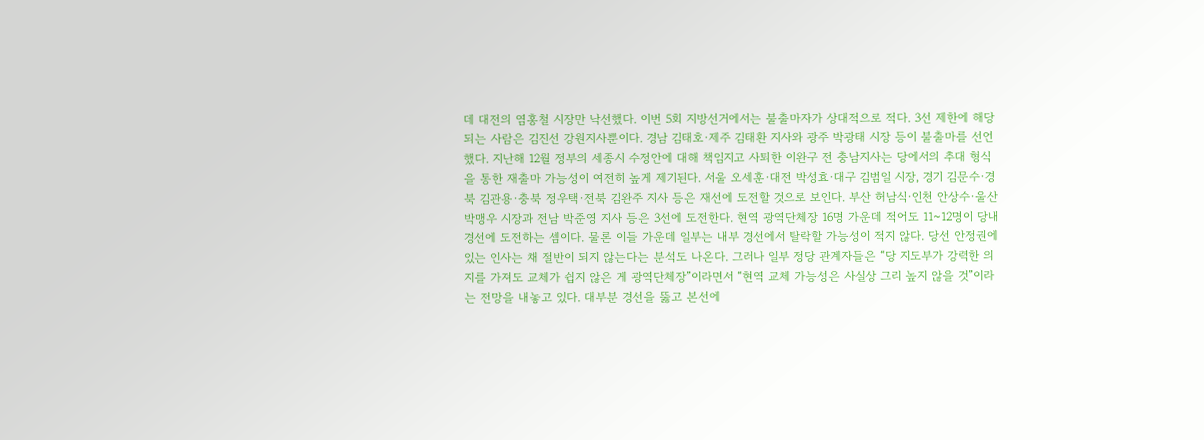데 대전의 염홍철 시장만 낙선했다. 이번 5회 지방선거에서는 불출마자가 상대적으로 적다. 3선 제한에 해당되는 사람은 김진선 강원지사뿐이다. 경남 김태호·제주 김태환 지사와 광주 박광태 시장 등이 불출마를 선언했다. 지난해 12월 정부의 세종시 수정안에 대해 책임지고 사퇴한 이완구 전 충남지사는 당에서의 추대 형식을 통한 재출마 가능성이 여전히 높게 제기된다. 서울 오세훈·대전 박성효·대구 김범일 시장, 경기 김문수·경북 김관용·충북 정우택·전북 김완주 지사 등은 재선에 도전할 것으로 보인다. 부산 허남식·인천 안상수·울산 박맹우 시장과 전남 박준영 지사 등은 3선에 도전한다. 현역 광역단체장 16명 가운데 적어도 11~12명이 당내 경선에 도전하는 셈이다. 물론 이들 가운데 일부는 내부 경선에서 탈락할 가능성이 적지 않다. 당선 안정권에 있는 인사는 채 절반이 되지 않는다는 분석도 나온다. 그러나 일부 정당 관계자들은 “당 지도부가 강력한 의지를 가져도 교체가 쉽지 않은 게 광역단체장”이라면서 “현역 교체 가능성은 사실상 그리 높지 않을 것”이라는 전망을 내놓고 있다. 대부분 경선을 뚫고 본선에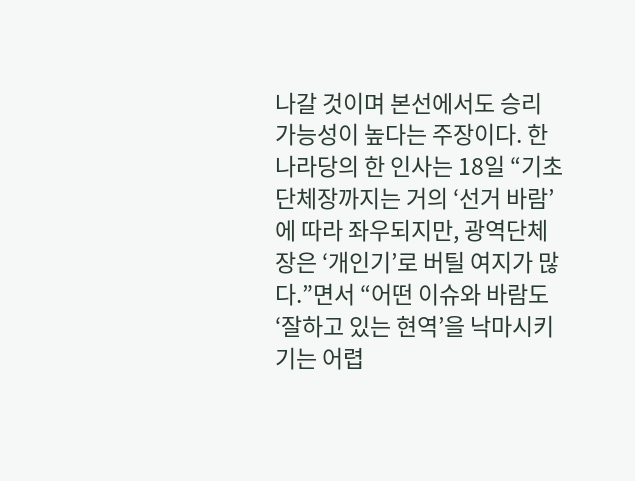나갈 것이며 본선에서도 승리 가능성이 높다는 주장이다. 한나라당의 한 인사는 18일 “기초단체장까지는 거의 ‘선거 바람’에 따라 좌우되지만, 광역단체장은 ‘개인기’로 버틸 여지가 많다.”면서 “어떤 이슈와 바람도 ‘잘하고 있는 현역’을 낙마시키기는 어렵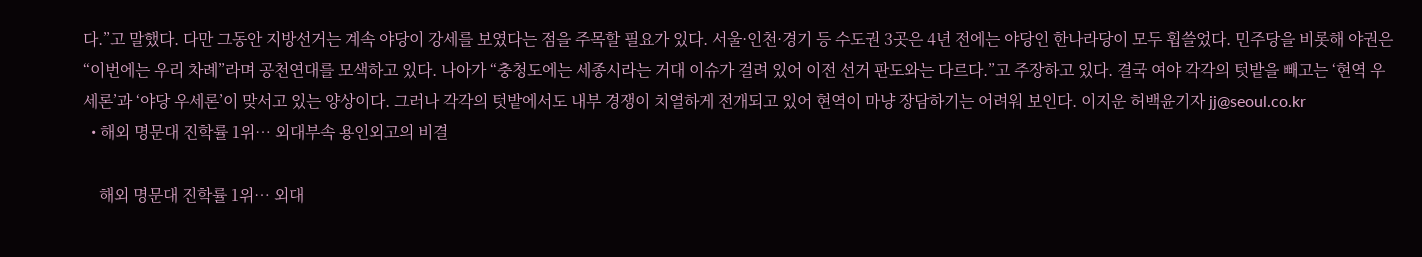다.”고 말했다. 다만 그동안 지방선거는 계속 야당이 강세를 보였다는 점을 주목할 필요가 있다. 서울·인천·경기 등 수도권 3곳은 4년 전에는 야당인 한나라당이 모두 휩쓸었다. 민주당을 비롯해 야권은 “이번에는 우리 차례”라며 공천연대를 모색하고 있다. 나아가 “충청도에는 세종시라는 거대 이슈가 걸려 있어 이전 선거 판도와는 다르다.”고 주장하고 있다. 결국 여야 각각의 텃밭을 빼고는 ‘현역 우세론’과 ‘야당 우세론’이 맞서고 있는 양상이다. 그러나 각각의 텃밭에서도 내부 경쟁이 치열하게 전개되고 있어 현역이 마냥 장담하기는 어려워 보인다. 이지운 허백윤기자 jj@seoul.co.kr
  • 해외 명문대 진학률 1위… 외대부속 용인외고의 비결

    해외 명문대 진학률 1위… 외대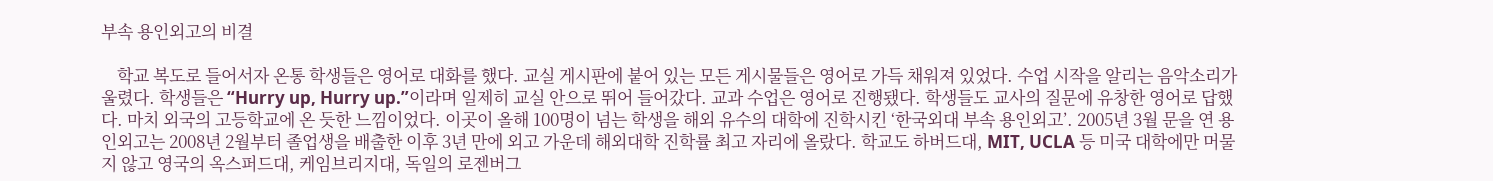부속 용인외고의 비결

    학교 복도로 들어서자 온통 학생들은 영어로 대화를 했다. 교실 게시판에 붙어 있는 모든 게시물들은 영어로 가득 채워져 있었다. 수업 시작을 알리는 음악소리가 울렸다. 학생들은 “Hurry up, Hurry up.”이라며 일제히 교실 안으로 뛰어 들어갔다. 교과 수업은 영어로 진행됐다. 학생들도 교사의 질문에 유창한 영어로 답했다. 마치 외국의 고등학교에 온 듯한 느낌이었다. 이곳이 올해 100명이 넘는 학생을 해외 유수의 대학에 진학시킨 ‘한국외대 부속 용인외고’. 2005년 3월 문을 연 용인외고는 2008년 2월부터 졸업생을 배출한 이후 3년 만에 외고 가운데 해외대학 진학률 최고 자리에 올랐다. 학교도 하버드대, MIT, UCLA 등 미국 대학에만 머물지 않고 영국의 옥스퍼드대, 케임브리지대, 독일의 로젠버그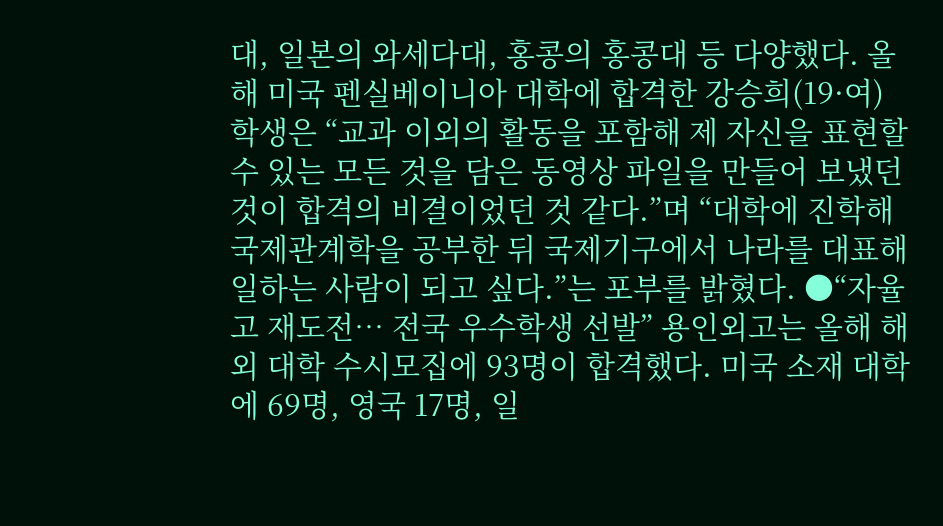대, 일본의 와세다대, 홍콩의 홍콩대 등 다양했다. 올해 미국 펜실베이니아 대학에 합격한 강승희(19·여) 학생은 “교과 이외의 활동을 포함해 제 자신을 표현할 수 있는 모든 것을 담은 동영상 파일을 만들어 보냈던 것이 합격의 비결이었던 것 같다.”며 “대학에 진학해 국제관계학을 공부한 뒤 국제기구에서 나라를 대표해 일하는 사람이 되고 싶다.”는 포부를 밝혔다. ●“자율고 재도전… 전국 우수학생 선발” 용인외고는 올해 해외 대학 수시모집에 93명이 합격했다. 미국 소재 대학에 69명, 영국 17명, 일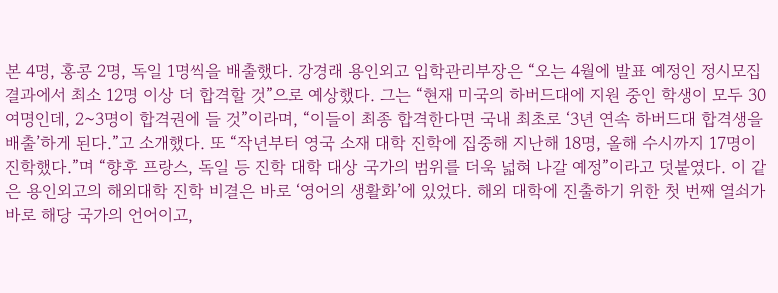본 4명, 홍콩 2명, 독일 1명씩을 배출했다. 강경래 용인외고 입학관리부장은 “오는 4월에 발표 예정인 정시모집 결과에서 최소 12명 이상 더 합격할 것”으로 예상했다. 그는 “현재 미국의 하버드대에 지원 중인 학생이 모두 30여명인데, 2~3명이 합격권에 들 것”이라며, “이들이 최종 합격한다면 국내 최초로 ‘3년 연속 하버드대 합격생을 배출’하게 된다.”고 소개했다. 또 “작년부터 영국 소재 대학 진학에 집중해 지난해 18명, 올해 수시까지 17명이 진학했다.”며 “향후 프랑스, 독일 등 진학 대학 대상 국가의 범위를 더욱 넓혀 나갈 예정”이라고 덧붙였다. 이 같은 용인외고의 해외대학 진학 비결은 바로 ‘영어의 생활화’에 있었다. 해외 대학에 진출하기 위한 첫 번째 열쇠가 바로 해당 국가의 언어이고,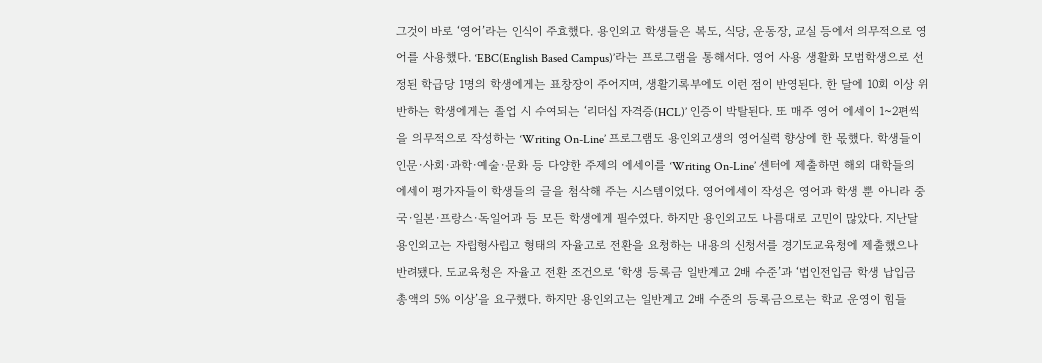그것이 바로 ‘영어’라는 인식이 주효했다. 용인외고 학생들은 복도, 식당, 운동장, 교실 등에서 의무적으로 영어를 사용했다. ‘EBC(English Based Campus)’라는 프로그램을 통해서다. 영어 사용 생활화 모범학생으로 선정된 학급당 1명의 학생에게는 표창장이 주어지며, 생활기록부에도 이런 점이 반영된다. 한 달에 10회 이상 위반하는 학생에게는 졸업 시 수여되는 ‘리더십 자격증(HCL)’ 인증이 박탈된다. 또 매주 영어 에세이 1~2편씩을 의무적으로 작성하는 ‘Writing On-Line’ 프로그램도 용인외고생의 영어실력 향상에 한 몫했다. 학생들이 인문·사회·과학·예술·문화 등 다양한 주제의 에세이를 ‘Writing On-Line’ 센터에 제출하면 해외 대학들의 에세이 평가자들이 학생들의 글을 첨삭해 주는 시스템이었다. 영어에세이 작성은 영어과 학생 뿐 아니라 중국·일본·프랑스·독일어과 등 모든 학생에게 필수였다. 하지만 용인외고도 나름대로 고민이 많았다. 지난달 용인외고는 자립형사립고 형태의 자율고로 전환을 요청하는 내용의 신청서를 경기도교육청에 제출했으나 반려됐다. 도교육청은 자율고 전환 조건으로 ‘학생 등록금 일반계고 2배 수준’과 ‘법인전입금 학생 납입금 총액의 5% 이상’을 요구했다. 하지만 용인외고는 일반계고 2배 수준의 등록금으로는 학교 운영이 힘들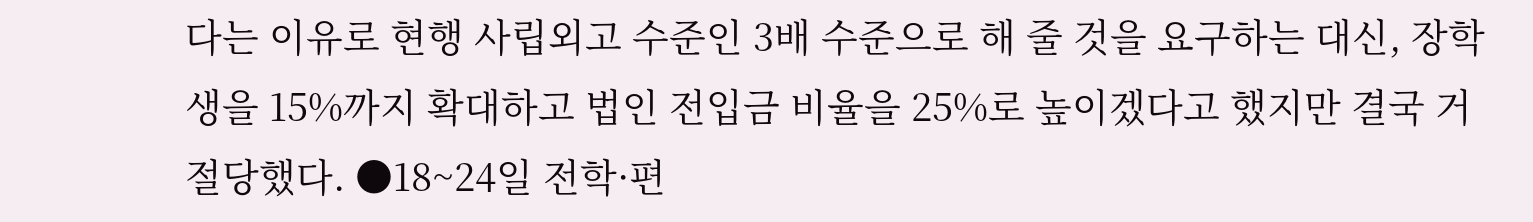다는 이유로 현행 사립외고 수준인 3배 수준으로 해 줄 것을 요구하는 대신, 장학생을 15%까지 확대하고 법인 전입금 비율을 25%로 높이겠다고 했지만 결국 거절당했다. ●18~24일 전학·편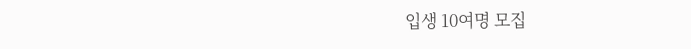입생 10여명 모집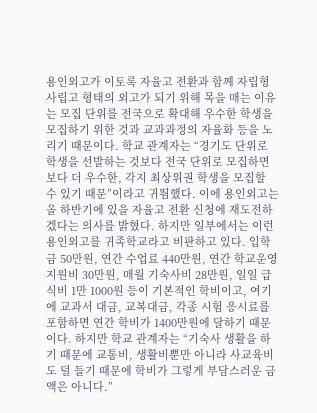용인외고가 이토록 자율고 전환과 함께 자립형사립고 형태의 외고가 되기 위해 목을 매는 이유는 모집 단위를 전국으로 확대해 우수한 학생을 모집하기 위한 것과 교과과정의 자율화 등을 노리기 때문이다. 학교 관계자는 “경기도 단위로 학생을 선발하는 것보다 전국 단위로 모집하면 보다 더 우수한, 각지 최상위권 학생을 모집할 수 있기 때문”이라고 귀띔했다. 이에 용인외고는 올 하반기에 있을 자율고 전환 신청에 재도전하겠다는 의사를 밝혔다. 하지만 일부에서는 이런 용인외고를 귀족학교라고 비판하고 있다. 입학금 50만원, 연간 수업료 440만원, 연간 학교운영 지원비 30만원, 매월 기숙사비 28만원, 일일 급식비 1만 1000원 등이 기본적인 학비이고, 여기에 교과서 대금, 교복대금, 각종 시험 응시료를 포함하면 연간 학비가 1400만원에 달하기 때문이다. 하지만 학교 관계자는 “기숙사 생활을 하기 때문에 교통비, 생활비뿐만 아니라 사교육비도 덜 들기 때문에 학비가 그렇게 부담스러운 금액은 아니다.”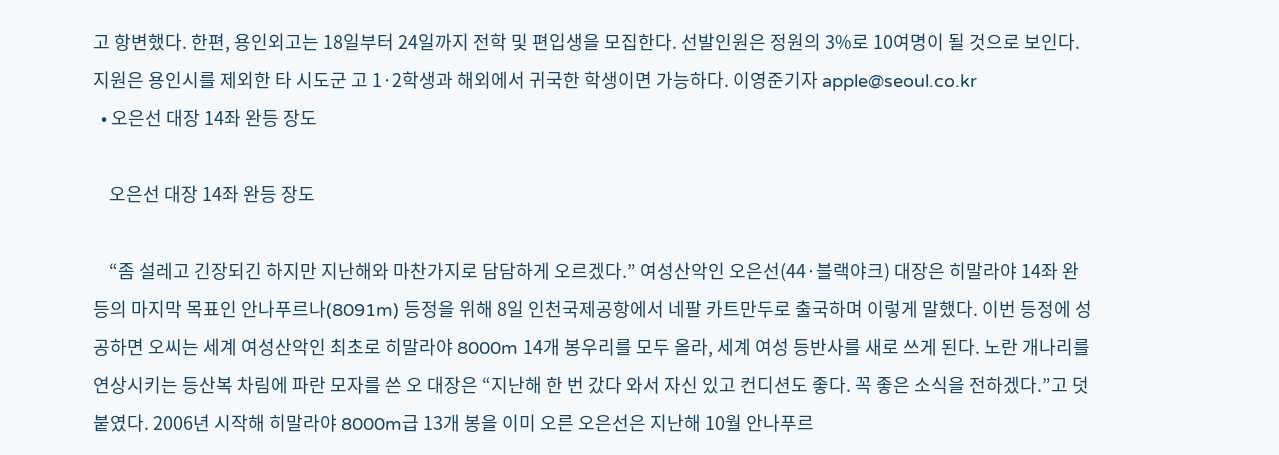고 항변했다. 한편, 용인외고는 18일부터 24일까지 전학 및 편입생을 모집한다. 선발인원은 정원의 3%로 10여명이 될 것으로 보인다. 지원은 용인시를 제외한 타 시도군 고 1·2학생과 해외에서 귀국한 학생이면 가능하다. 이영준기자 apple@seoul.co.kr
  • 오은선 대장 14좌 완등 장도

    오은선 대장 14좌 완등 장도

    “좀 설레고 긴장되긴 하지만 지난해와 마찬가지로 담담하게 오르겠다.” 여성산악인 오은선(44·블랙야크) 대장은 히말라야 14좌 완등의 마지막 목표인 안나푸르나(8091m) 등정을 위해 8일 인천국제공항에서 네팔 카트만두로 출국하며 이렇게 말했다. 이번 등정에 성공하면 오씨는 세계 여성산악인 최초로 히말라야 8000m 14개 봉우리를 모두 올라, 세계 여성 등반사를 새로 쓰게 된다. 노란 개나리를 연상시키는 등산복 차림에 파란 모자를 쓴 오 대장은 “지난해 한 번 갔다 와서 자신 있고 컨디션도 좋다. 꼭 좋은 소식을 전하겠다.”고 덧붙였다. 2006년 시작해 히말라야 8000m급 13개 봉을 이미 오른 오은선은 지난해 10월 안나푸르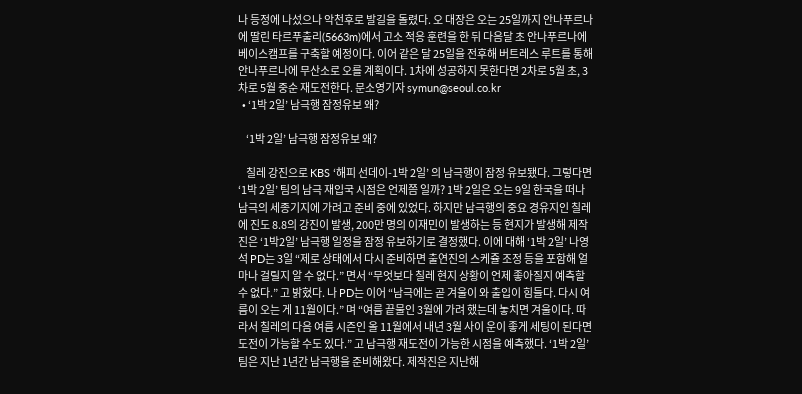나 등정에 나섰으나 악천후로 발길을 돌렸다. 오 대장은 오는 25일까지 안나푸르나에 딸린 타르푸출리(5663m)에서 고소 적응 훈련을 한 뒤 다음달 초 안나푸르나에 베이스캠프를 구축할 예정이다. 이어 같은 달 25일을 전후해 버트레스 루트를 통해 안나푸르나에 무산소로 오를 계획이다. 1차에 성공하지 못한다면 2차로 5월 초, 3차로 5월 중순 재도전한다. 문소영기자 symun@seoul.co.kr
  • ‘1박 2일’ 남극행 잠정유보 왜?

    ‘1박 2일’ 남극행 잠정유보 왜?

    칠레 강진으로 KBS ‘해피 선데이-1박 2일’ 의 남극행이 잠정 유보됐다. 그렇다면 ‘1박 2일’ 팀의 남극 재입국 시점은 언제쯤 일까? 1박 2일은 오는 9일 한국을 떠나 남극의 세종기지에 가려고 준비 중에 있었다. 하지만 남극행의 중요 경유지인 칠레에 진도 8.8의 강진이 발생, 200만 명의 이재민이 발생하는 등 현지가 발생해 제작진은 ‘1박2일’ 남극행 일정을 잠정 유보하기로 결정했다. 이에 대해 ‘1박 2일’ 나영석 PD는 3일 “제로 상태에서 다시 준비하면 출연진의 스케쥴 조정 등을 포함해 얼마나 걸릴지 알 수 없다.” 면서 “무엇보다 칠레 현지 상황이 언제 좋아질지 예측할 수 없다.” 고 밝혔다. 나 PD는 이어 “남극에는 곧 겨울이 와 출입이 힘들다. 다시 여름이 오는 게 11월이다.” 며 “여름 끝물인 3월에 가려 했는데 놓치면 겨울이다. 따라서 칠레의 다음 여름 시즌인 올 11월에서 내년 3월 사이 운이 좋게 세팅이 된다면 도전이 가능할 수도 있다.” 고 남극행 재도전이 가능한 시점을 예측했다. ‘1박 2일’ 팀은 지난 1년간 남극행을 준비해왔다. 제작진은 지난해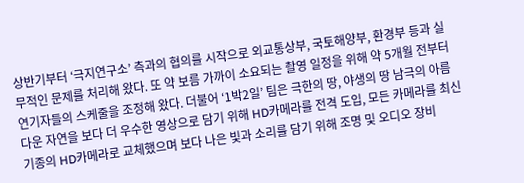상반기부터 ‘극지연구소’ 측과의 협의를 시작으로 외교통상부, 국토해양부, 환경부 등과 실무적인 문제를 처리해 왔다. 또 약 보름 가까이 소요되는 촬영 일정을 위해 약 5개월 전부터 연기자들의 스케줄을 조정해 왔다. 더불어 ‘1박2일’ 팀은 극한의 땅, 야생의 땅 남극의 아름다운 자연을 보다 더 우수한 영상으로 담기 위해 HD카메라를 전격 도입, 모든 카메라를 최신 기종의 HD카메라로 교체했으며 보다 나은 빛과 소리를 담기 위해 조명 및 오디오 장비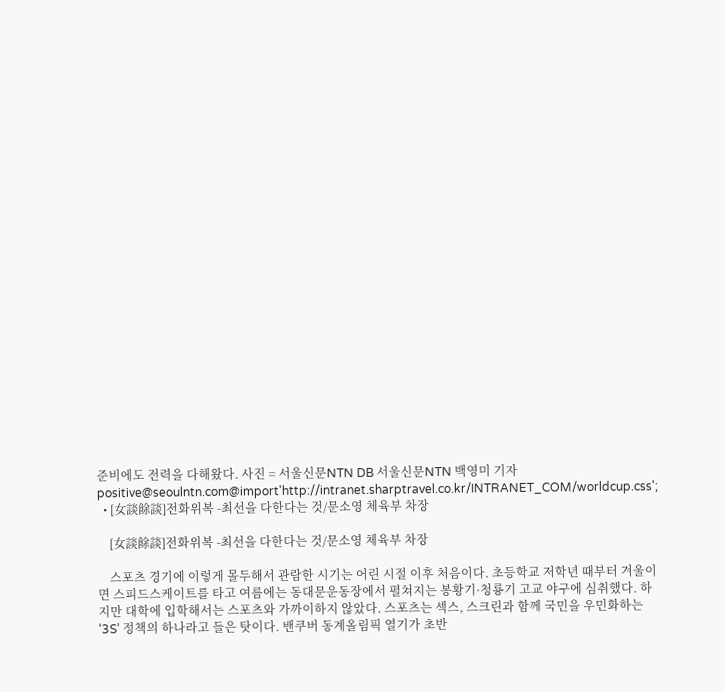준비에도 전력을 다해왔다. 사진 = 서울신문NTN DB 서울신문NTN 백영미 기자 positive@seoulntn.com@import'http://intranet.sharptravel.co.kr/INTRANET_COM/worldcup.css';
  • [女談餘談]전화위복 -최선을 다한다는 것/문소영 체육부 차장

    [女談餘談]전화위복 -최선을 다한다는 것/문소영 체육부 차장

    스포츠 경기에 이렇게 몰두해서 관람한 시기는 어린 시절 이후 처음이다. 초등학교 저학년 때부터 겨울이면 스피드스케이트를 타고 여름에는 동대문운동장에서 펼쳐지는 봉황기·청룡기 고교 야구에 심취했다. 하지만 대학에 입학해서는 스포츠와 가까이하지 않았다. 스포츠는 섹스, 스크린과 함께 국민을 우민화하는 ‘3S’ 정책의 하나라고 들은 탓이다. 밴쿠버 동계올림픽 열기가 초반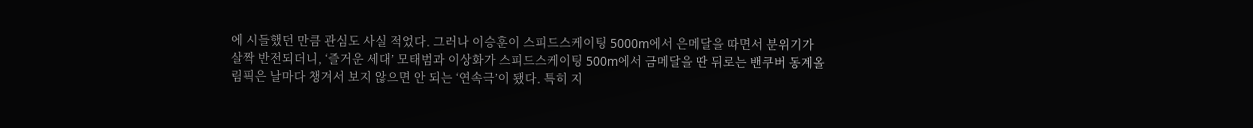에 시들했던 만큼 관심도 사실 적었다. 그러나 이승훈이 스피드스케이팅 5000m에서 은메달을 따면서 분위기가 살짝 반전되더니, ‘즐거운 세대’ 모태범과 이상화가 스피드스케이팅 500m에서 금메달을 딴 뒤로는 밴쿠버 동계올림픽은 날마다 챙겨서 보지 않으면 안 되는 ‘연속극’이 됐다. 특히 지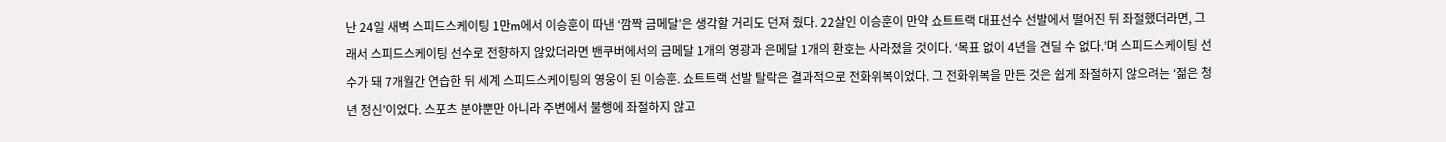난 24일 새벽 스피드스케이팅 1만m에서 이승훈이 따낸 ‘깜짝 금메달’은 생각할 거리도 던져 줬다. 22살인 이승훈이 만약 쇼트트랙 대표선수 선발에서 떨어진 뒤 좌절했더라면, 그래서 스피드스케이팅 선수로 전향하지 않았더라면 밴쿠버에서의 금메달 1개의 영광과 은메달 1개의 환호는 사라졌을 것이다. ‘목표 없이 4년을 견딜 수 없다.’며 스피드스케이팅 선수가 돼 7개월간 연습한 뒤 세계 스피드스케이팅의 영웅이 된 이승훈. 쇼트트랙 선발 탈락은 결과적으로 전화위복이었다. 그 전화위복을 만든 것은 쉽게 좌절하지 않으려는 ‘젊은 청년 정신’이었다. 스포츠 분야뿐만 아니라 주변에서 불행에 좌절하지 않고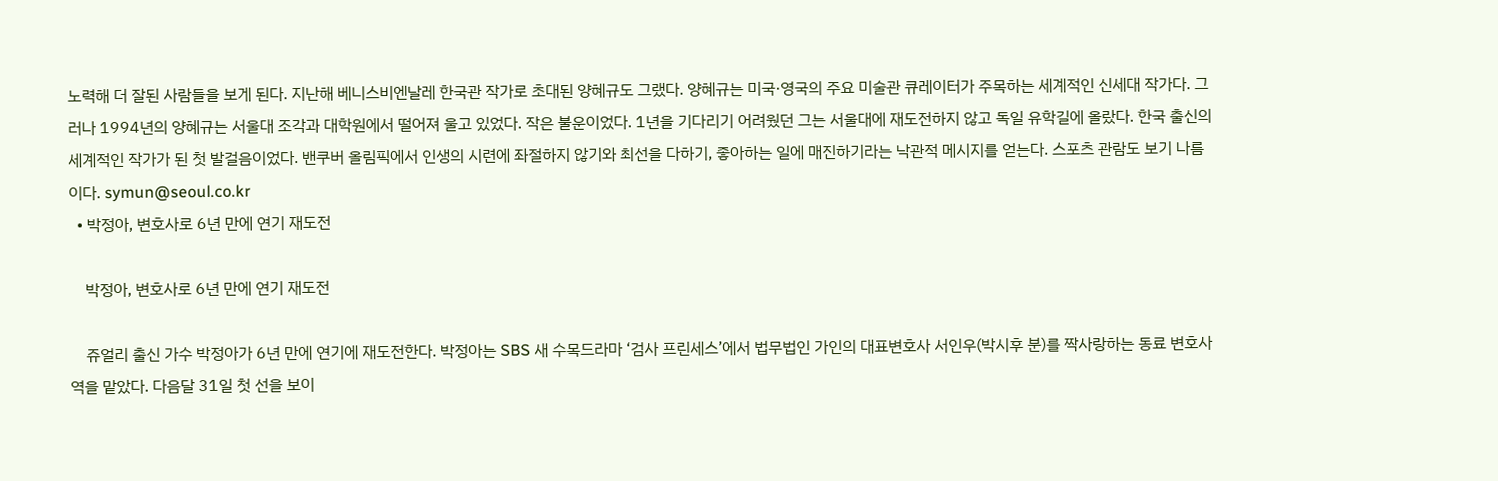노력해 더 잘된 사람들을 보게 된다. 지난해 베니스비엔날레 한국관 작가로 초대된 양혜규도 그랬다. 양혜규는 미국·영국의 주요 미술관 큐레이터가 주목하는 세계적인 신세대 작가다. 그러나 1994년의 양혜규는 서울대 조각과 대학원에서 떨어져 울고 있었다. 작은 불운이었다. 1년을 기다리기 어려웠던 그는 서울대에 재도전하지 않고 독일 유학길에 올랐다. 한국 출신의 세계적인 작가가 된 첫 발걸음이었다. 밴쿠버 올림픽에서 인생의 시련에 좌절하지 않기와 최선을 다하기, 좋아하는 일에 매진하기라는 낙관적 메시지를 얻는다. 스포츠 관람도 보기 나름이다. symun@seoul.co.kr
  • 박정아, 변호사로 6년 만에 연기 재도전

    박정아, 변호사로 6년 만에 연기 재도전

    쥬얼리 출신 가수 박정아가 6년 만에 연기에 재도전한다. 박정아는 SBS 새 수목드라마 ‘검사 프린세스’에서 법무법인 가인의 대표변호사 서인우(박시후 분)를 짝사랑하는 동료 변호사 역을 맡았다. 다음달 31일 첫 선을 보이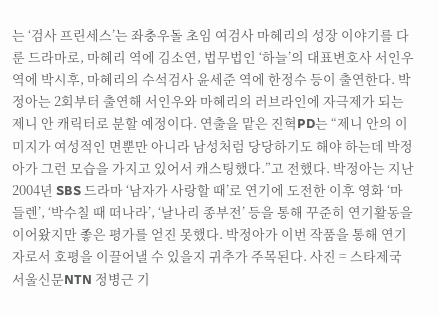는 ‘검사 프린세스’는 좌충우돌 초임 여검사 마혜리의 성장 이야기를 다룬 드라마로, 마혜리 역에 김소연, 법무법인 ‘하늘’의 대표변호사 서인우 역에 박시후, 마혜리의 수석검사 윤세준 역에 한정수 등이 출연한다. 박정아는 2회부터 출연해 서인우와 마혜리의 러브라인에 자극제가 되는 제니 안 캐릭터로 분할 예정이다. 연출을 맡은 진혁PD는 “제니 안의 이미지가 여성적인 면뿐만 아니라 남성처럼 당당하기도 해야 하는데 박정아가 그런 모습을 가지고 있어서 캐스팅했다.”고 전했다. 박정아는 지난 2004년 SBS 드라마 ‘남자가 사랑할 때’로 연기에 도전한 이후 영화 ‘마들렌’, ‘박수칠 때 떠나라’, ‘날나리 종부전’ 등을 통해 꾸준히 연기활동을 이어왔지만 좋은 평가를 얻진 못했다. 박정아가 이번 작품을 통해 연기자로서 호평을 이끌어낼 수 있을지 귀추가 주목된다. 사진 = 스타제국 서울신문NTN 정병근 기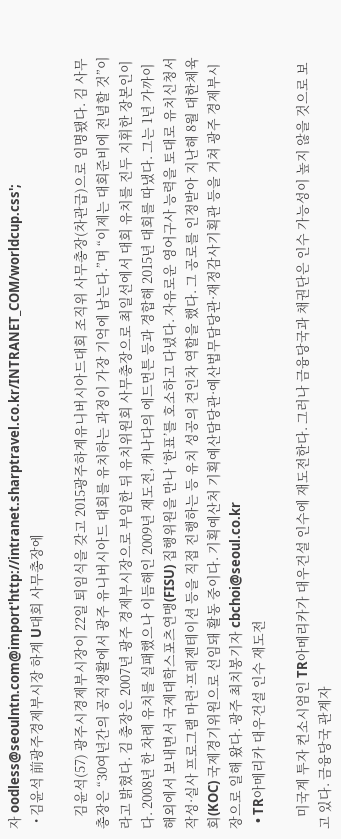자 oodless@seoulntn.com@import'http://intranet.sharptravel.co.kr/INTRANET_COM/worldcup.css';
  • 김윤석 前광주경제부시장 하계 U대회 사무총장에

    김윤석(57) 광주시경제부시장이 22일 퇴임식을 갖고 2015광주하계유니버시아드대회 조직위 사무총장(차관급)으로 임명됐다. 김 사무총장은 “30여년간의 공직생활에서 광주 유니버시아드 대회를 유치하는 과정이 가장 기억에 남는다.”며 “이제는 대회준비에 전념할 것”이라고 밝혔다. 김 총장은 2007년 광주 경제부시장으로 부임한 뒤 유치위원회 사무총장으로 최일선에서 대회 유치를 진두 지휘한 장본인이다. 2008년 한 차례 유치를 실패했으나 이듬해인 2009년 재도전, 캐나다의 에드먼튼 등과 경합해 2015년 대회를 따냈다. 그는 1년 가까이 해외에서 보내면서 국제대학스포츠연맹(FISU) 집행위원을 만나 ‘한표’를 호소하고 다녔다. 자유로운 영어구사 능력을 토대로 유치신청서 작성·실사 프로그램 마련·프레젠테이션 등을 직접 진행하는 등 유치 성공의 견인차 역할을 했다. 그 공로를 인정받아 지난해 8월 대한체육회(KOC) 국제경기위원으로 선임돼 활동 중이다. 기획예산처 기획예산담당관·예산법무담당관·재정감사기획관 등을 거쳐 광주 경제부시장으로 일해 왔다. 광주 최치봉기자 cbchoi@seoul.co.kr
  • TR아메리카 대우건설 인수 재도전

    미국계 투자 컨소시엄인 TR아메리카가 대우건설 인수에 재도전한다. 그러나 금융당국과 채권단은 인수 가능성이 높지 않을 것으로 보고 있다. 금융당국 관계자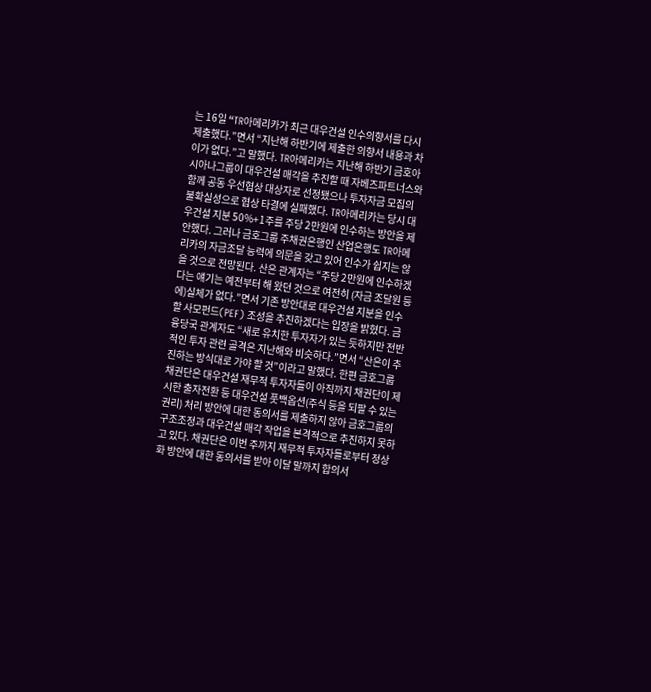는 16일 “TR아메리카가 최근 대우건설 인수의향서를 다시 제출했다.”면서 “지난해 하반기에 제출한 의향서 내용과 차이가 없다.”고 말했다. TR아메리카는 지난해 하반기 금호아시아나그룹이 대우건설 매각을 추진할 때 자베즈파트너스와 함께 공동 우선협상 대상자로 선정됐으나 투자자금 모집의 불확실성으로 협상 타결에 실패했다. TR아메리카는 당시 대우건설 지분 50%+1주를 주당 2만원에 인수하는 방안을 제안했다. 그러나 금호그룹 주채권은행인 산업은행도 TR아메리카의 자금조달 능력에 의문을 갖고 있어 인수가 쉽지는 않을 것으로 전망된다. 산은 관계자는 “주당 2만원에 인수하겠다는 얘기는 예전부터 해 왔던 것으로 여전히 (자금 조달원 등에)실체가 없다.”면서 기존 방안대로 대우건설 지분을 인수할 사모펀드(PEF) 조성을 추진하겠다는 입장을 밝혔다. 금융당국 관계자도 “새로 유치한 투자자가 있는 듯하지만 전반적인 투자 관련 골격은 지난해와 비슷하다.”면서 “산은이 추진하는 방식대로 가야 할 것”이라고 말했다. 한편 금호그룹 채권단은 대우건설 재무적 투자자들이 아직까지 채권단이 제시한 출자전환 등 대우건설 풋백옵션(주식 등을 되팔 수 있는 권리) 처리 방안에 대한 동의서를 제출하지 않아 금호그룹의 구조조정과 대우건설 매각 작업을 본격적으로 추진하지 못하고 있다. 채권단은 이번 주까지 재무적 투자자들로부터 정상화 방안에 대한 동의서를 받아 이달 말까지 합의서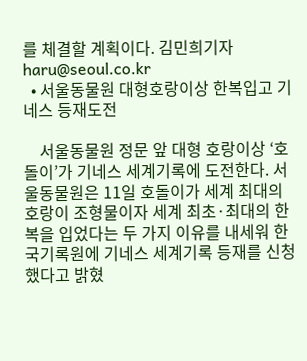를 체결할 계획이다. 김민희기자 haru@seoul.co.kr
  • 서울동물원 대형호랑이상 한복입고 기네스 등재도전

    서울동물원 정문 앞 대형 호랑이상 ‘호돌이’가 기네스 세계기록에 도전한다. 서울동물원은 11일 호돌이가 세계 최대의 호랑이 조형물이자 세계 최초·최대의 한복을 입었다는 두 가지 이유를 내세워 한국기록원에 기네스 세계기록 등재를 신청했다고 밝혔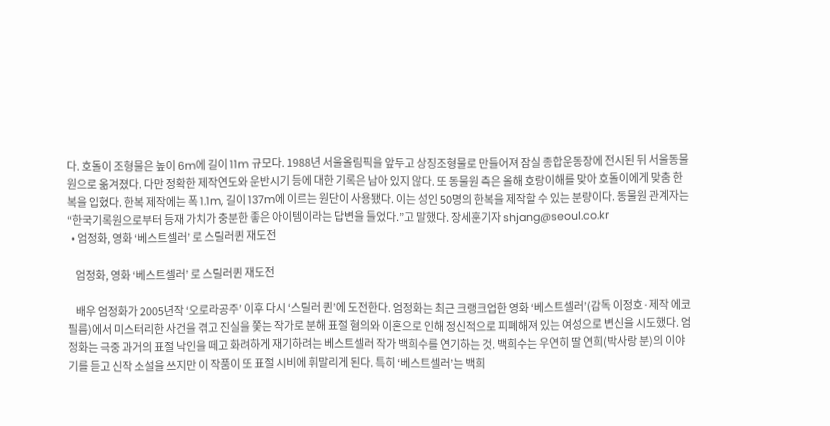다. 호돌이 조형물은 높이 6m에 길이 11m 규모다. 1988년 서울올림픽을 앞두고 상징조형물로 만들어져 잠실 종합운동장에 전시된 뒤 서울동물원으로 옮겨졌다. 다만 정확한 제작연도와 운반시기 등에 대한 기록은 남아 있지 않다. 또 동물원 측은 올해 호랑이해를 맞아 호돌이에게 맞춤 한복을 입혔다. 한복 제작에는 폭 1.1m, 길이 137m에 이르는 원단이 사용됐다. 이는 성인 50명의 한복을 제작할 수 있는 분량이다. 동물원 관계자는 “한국기록원으로부터 등재 가치가 충분한 좋은 아이템이라는 답변을 들었다.”고 말했다. 장세훈기자 shjang@seoul.co.kr
  • 엄정화, 영화 ‘베스트셀러’ 로 스릴러퀸 재도전

    엄정화, 영화 ‘베스트셀러’ 로 스릴러퀸 재도전

    배우 엄정화가 2005년작 ‘오로라공주’ 이후 다시 ‘스릴러 퀸’에 도전한다. 엄정화는 최근 크랭크업한 영화 ‘베스트셀러’(감독 이정호·제작 에코필름)에서 미스터리한 사건을 겪고 진실을 쫓는 작가로 분해 표절 혐의와 이혼으로 인해 정신적으로 피폐해져 있는 여성으로 변신을 시도했다. 엄정화는 극중 과거의 표절 낙인을 떼고 화려하게 재기하려는 베스트셀러 작가 백희수를 연기하는 것. 백희수는 우연히 딸 연희(박사랑 분)의 이야기를 듣고 신작 소설을 쓰지만 이 작품이 또 표절 시비에 휘말리게 된다. 특히 ‘베스트셀러’는 백희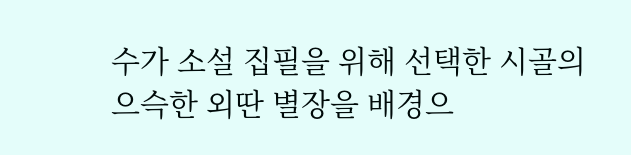수가 소설 집필을 위해 선택한 시골의 으슥한 외딴 별장을 배경으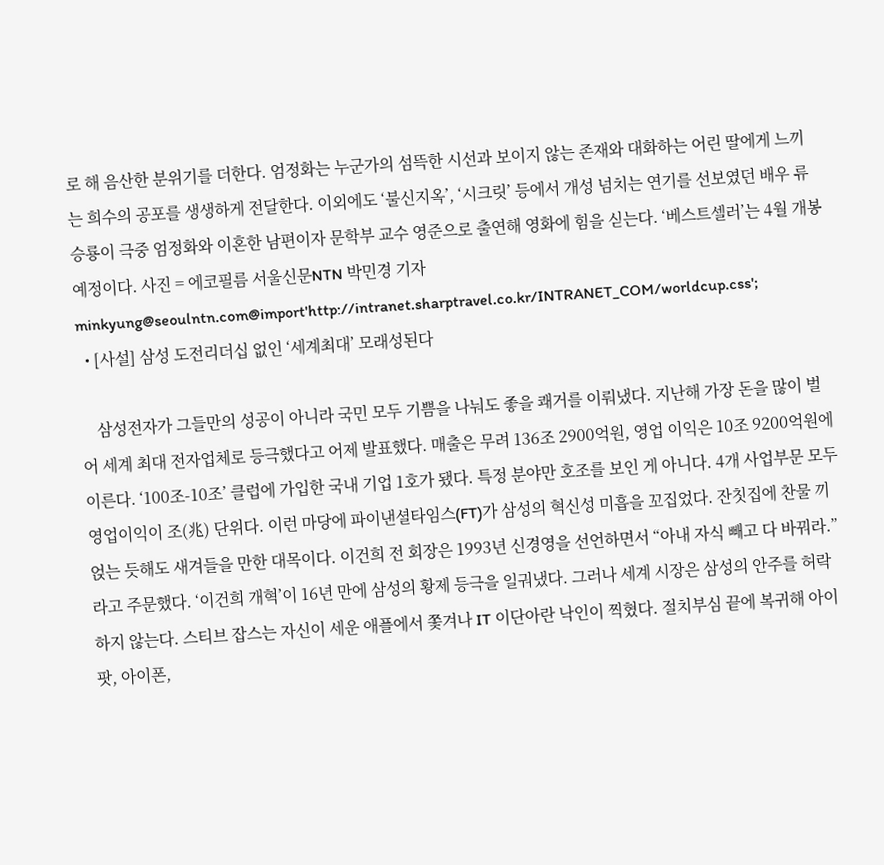로 해 음산한 분위기를 더한다. 엄정화는 누군가의 섬뜩한 시선과 보이지 않는 존재와 대화하는 어린 딸에게 느끼는 희수의 공포를 생생하게 전달한다. 이외에도 ‘불신지옥’, ‘시크릿’ 등에서 개성 넘치는 연기를 선보였던 배우 류승룡이 극중 엄정화와 이혼한 남편이자 문학부 교수 영준으로 출연해 영화에 힘을 싣는다. ‘베스트셀러’는 4월 개봉 예정이다. 사진 = 에코필름 서울신문NTN 박민경 기자 minkyung@seoulntn.com@import'http://intranet.sharptravel.co.kr/INTRANET_COM/worldcup.css';
  • [사설] 삼성 도전리더십 없인 ‘세계최대’ 모래성된다

    삼성전자가 그들만의 성공이 아니라 국민 모두 기쁨을 나눠도 좋을 쾌거를 이뤄냈다. 지난해 가장 돈을 많이 벌어 세계 최대 전자업체로 등극했다고 어제 발표했다. 매출은 무려 136조 2900억원, 영업 이익은 10조 9200억원에 이른다. ‘100조-10조’ 클럽에 가입한 국내 기업 1호가 됐다. 특정 분야만 호조를 보인 게 아니다. 4개 사업부문 모두 영업이익이 조(兆) 단위다. 이런 마당에 파이낸셜타임스(FT)가 삼성의 혁신성 미흡을 꼬집었다. 잔칫집에 찬물 끼얹는 듯해도 새겨들을 만한 대목이다. 이건희 전 회장은 1993년 신경영을 선언하면서 “아내 자식 빼고 다 바꿔라.”라고 주문했다. ‘이건희 개혁’이 16년 만에 삼성의 황제 등극을 일궈냈다. 그러나 세계 시장은 삼성의 안주를 허락하지 않는다. 스티브 잡스는 자신이 세운 애플에서 쫓겨나 IT 이단아란 낙인이 찍혔다. 절치부심 끝에 복귀해 아이팟, 아이폰,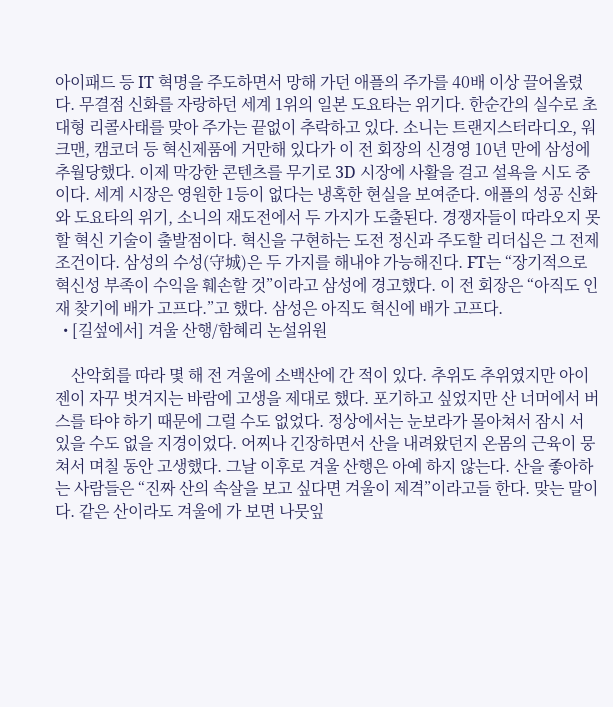아이패드 등 IT 혁명을 주도하면서 망해 가던 애플의 주가를 40배 이상 끌어올렸다. 무결점 신화를 자랑하던 세계 1위의 일본 도요타는 위기다. 한순간의 실수로 초대형 리콜사태를 맞아 주가는 끝없이 추락하고 있다. 소니는 트랜지스터라디오, 워크맨, 캠코더 등 혁신제품에 거만해 있다가 이 전 회장의 신경영 10년 만에 삼성에 추월당했다. 이제 막강한 콘텐츠를 무기로 3D 시장에 사활을 걸고 설욕을 시도 중이다. 세계 시장은 영원한 1등이 없다는 냉혹한 현실을 보여준다. 애플의 성공 신화와 도요타의 위기, 소니의 재도전에서 두 가지가 도출된다. 경쟁자들이 따라오지 못할 혁신 기술이 출발점이다. 혁신을 구현하는 도전 정신과 주도할 리더십은 그 전제 조건이다. 삼성의 수성(守城)은 두 가지를 해내야 가능해진다. FT는 “장기적으로 혁신성 부족이 수익을 훼손할 것”이라고 삼성에 경고했다. 이 전 회장은 “아직도 인재 찾기에 배가 고프다.”고 했다. 삼성은 아직도 혁신에 배가 고프다.
  • [길섶에서] 겨울 산행/함혜리 논설위원

    산악회를 따라 몇 해 전 겨울에 소백산에 간 적이 있다. 추위도 추위였지만 아이젠이 자꾸 벗겨지는 바람에 고생을 제대로 했다. 포기하고 싶었지만 산 너머에서 버스를 타야 하기 때문에 그럴 수도 없었다. 정상에서는 눈보라가 몰아쳐서 잠시 서 있을 수도 없을 지경이었다. 어찌나 긴장하면서 산을 내려왔던지 온몸의 근육이 뭉쳐서 며칠 동안 고생했다. 그날 이후로 겨울 산행은 아예 하지 않는다. 산을 좋아하는 사람들은 “진짜 산의 속살을 보고 싶다면 겨울이 제격”이라고들 한다. 맞는 말이다. 같은 산이라도 겨울에 가 보면 나뭇잎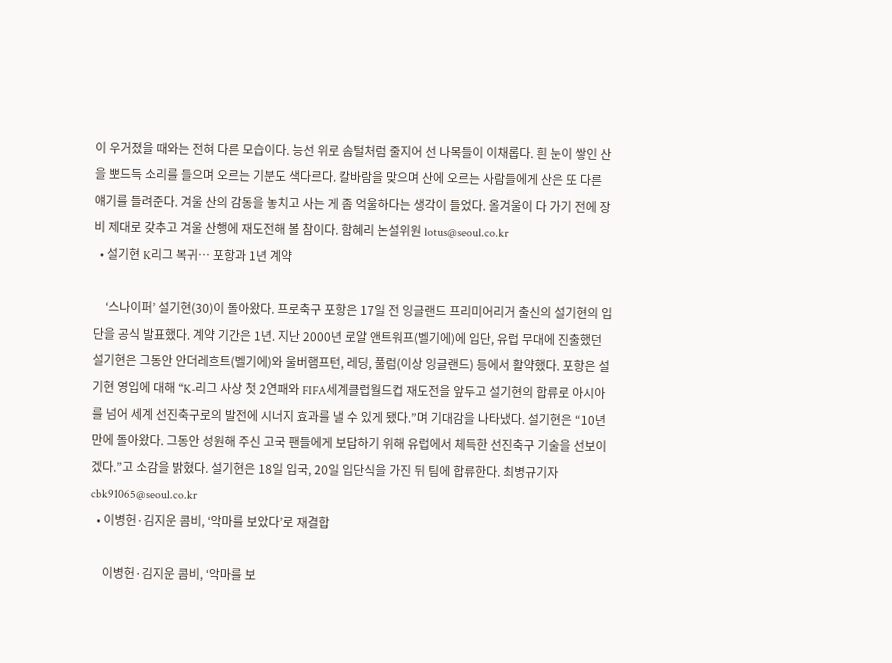이 우거졌을 때와는 전혀 다른 모습이다. 능선 위로 솜털처럼 줄지어 선 나목들이 이채롭다. 흰 눈이 쌓인 산을 뽀드득 소리를 들으며 오르는 기분도 색다르다. 칼바람을 맞으며 산에 오르는 사람들에게 산은 또 다른 얘기를 들려준다. 겨울 산의 감동을 놓치고 사는 게 좀 억울하다는 생각이 들었다. 올겨울이 다 가기 전에 장비 제대로 갖추고 겨울 산행에 재도전해 볼 참이다. 함혜리 논설위원 lotus@seoul.co.kr
  • 설기현 K리그 복귀… 포항과 1년 계약

    ‘스나이퍼’ 설기현(30)이 돌아왔다. 프로축구 포항은 17일 전 잉글랜드 프리미어리거 출신의 설기현의 입단을 공식 발표했다. 계약 기간은 1년. 지난 2000년 로얄 앤트워프(벨기에)에 입단, 유럽 무대에 진출했던 설기현은 그동안 안더레흐트(벨기에)와 울버햄프턴, 레딩, 풀럼(이상 잉글랜드) 등에서 활약했다. 포항은 설기현 영입에 대해 “K-리그 사상 첫 2연패와 FIFA세계클럽월드컵 재도전을 앞두고 설기현의 합류로 아시아를 넘어 세계 선진축구로의 발전에 시너지 효과를 낼 수 있게 됐다.”며 기대감을 나타냈다. 설기현은 “10년 만에 돌아왔다. 그동안 성원해 주신 고국 팬들에게 보답하기 위해 유럽에서 체득한 선진축구 기술을 선보이겠다.”고 소감을 밝혔다. 설기현은 18일 입국, 20일 입단식을 가진 뒤 팀에 합류한다. 최병규기자 cbk91065@seoul.co.kr
  • 이병헌·김지운 콤비, ‘악마를 보았다’로 재결합

    이병헌·김지운 콤비, ‘악마를 보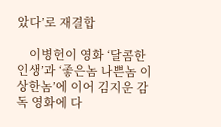았다’로 재결합

    이병헌이 영화 ‘달콤한 인생’과 ‘좋은놈 나쁜놈 이상한놈’에 이어 김지운 감독 영화에 다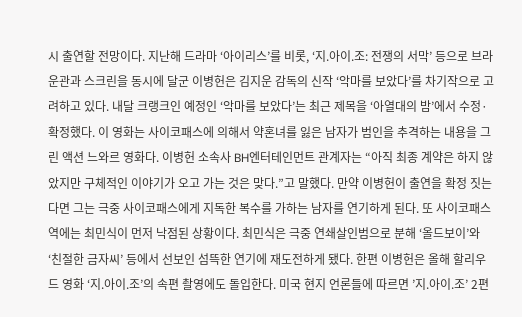시 출연할 전망이다. 지난해 드라마 ‘아이리스’를 비롯, ‘지.아이.조: 전쟁의 서막’ 등으로 브라운관과 스크린을 동시에 달군 이병헌은 김지운 감독의 신작 ‘악마를 보았다’를 차기작으로 고려하고 있다. 내달 크랭크인 예정인 ‘악마를 보았다’는 최근 제목을 ‘아열대의 밤’에서 수정·확정했다. 이 영화는 사이코패스에 의해서 약혼녀를 잃은 남자가 범인을 추격하는 내용을 그린 액션 느와르 영화다. 이병헌 소속사 BH엔터테인먼트 관계자는 “아직 최종 계약은 하지 않았지만 구체적인 이야기가 오고 가는 것은 맞다.”고 말했다. 만약 이병헌이 출연을 확정 짓는다면 그는 극중 사이코패스에게 지독한 복수를 가하는 남자를 연기하게 된다. 또 사이코패스 역에는 최민식이 먼저 낙점된 상황이다. 최민식은 극중 연쇄살인범으로 분해 ‘올드보이’와 ‘친절한 금자씨’ 등에서 선보인 섬뜩한 연기에 재도전하게 됐다. 한편 이병헌은 올해 할리우드 영화 ‘지.아이.조’의 속편 촬영에도 돌입한다. 미국 현지 언론들에 따르면 ’지.아이.조’ 2편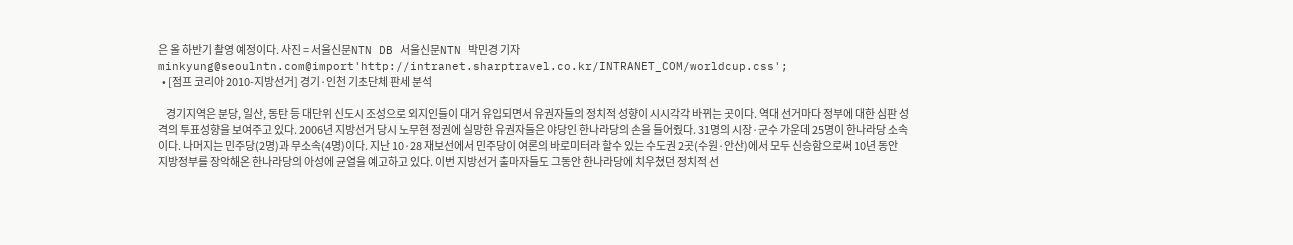은 올 하반기 촬영 예정이다. 사진 = 서울신문NTN DB 서울신문NTN 박민경 기자 minkyung@seoulntn.com@import'http://intranet.sharptravel.co.kr/INTRANET_COM/worldcup.css';
  • [점프 코리아 2010-지방선거] 경기·인천 기초단체 판세 분석

    경기지역은 분당, 일산, 동탄 등 대단위 신도시 조성으로 외지인들이 대거 유입되면서 유권자들의 정치적 성향이 시시각각 바뀌는 곳이다. 역대 선거마다 정부에 대한 심판 성격의 투표성향을 보여주고 있다. 2006년 지방선거 당시 노무현 정권에 실망한 유권자들은 야당인 한나라당의 손을 들어줬다. 31명의 시장·군수 가운데 25명이 한나라당 소속이다. 나머지는 민주당(2명)과 무소속(4명)이다. 지난 10·28 재보선에서 민주당이 여론의 바로미터라 할수 있는 수도권 2곳(수원·안산)에서 모두 신승함으로써 10년 동안 지방정부를 장악해온 한나라당의 아성에 균열을 예고하고 있다. 이번 지방선거 출마자들도 그동안 한나라당에 치우쳤던 정치적 선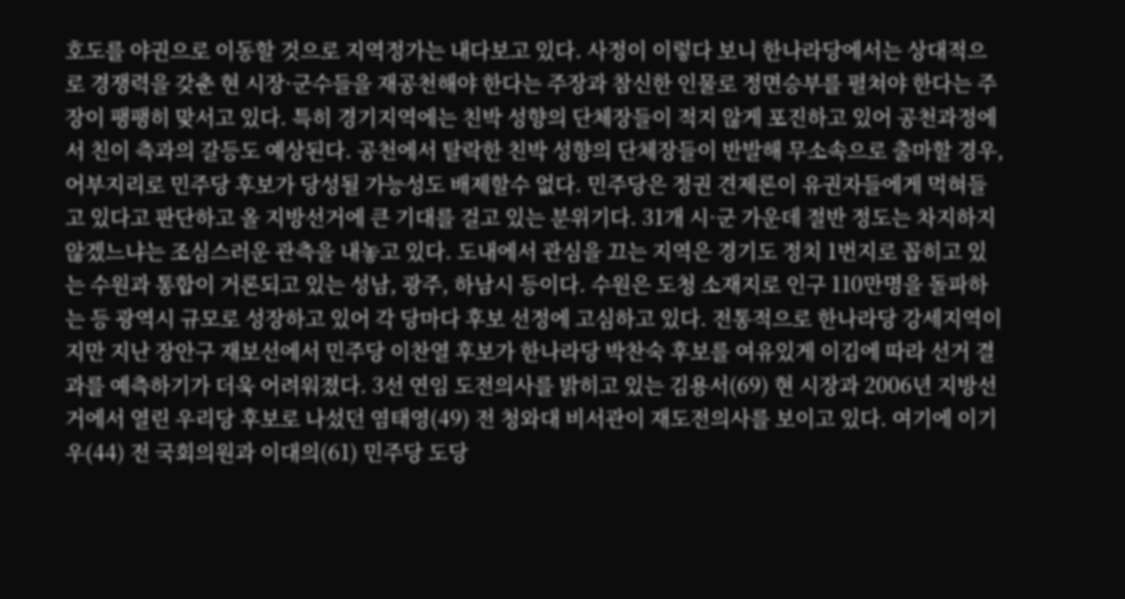호도를 야권으로 이동할 것으로 지역정가는 내다보고 있다. 사정이 이렇다 보니 한나라당에서는 상대적으로 경쟁력을 갖춘 현 시장·군수들을 재공천해야 한다는 주장과 참신한 인물로 정면승부를 펼쳐야 한다는 주장이 팽팽히 맞서고 있다. 특히 경기지역에는 친박 성향의 단체장들이 적지 않게 포진하고 있어 공천과정에서 친이 측과의 갈등도 예상된다. 공천에서 탈락한 친박 성향의 단체장들이 반발해 무소속으로 출마할 경우, 어부지리로 민주당 후보가 당성될 가능성도 배제할수 없다. 민주당은 정권 견제론이 유권자들에게 먹혀들고 있다고 판단하고 올 지방선거에 큰 기대를 걸고 있는 분위기다. 31개 시·군 가운데 절반 정도는 차지하지 않겠느냐는 조심스러운 관측을 내놓고 있다. 도내에서 관심을 끄는 지역은 경기도 정치 1번지로 꼽히고 있는 수원과 통합이 거론되고 있는 성남, 광주, 하남시 등이다. 수원은 도청 소재지로 인구 110만명을 돌파하는 등 광역시 규모로 성장하고 있어 각 당마다 후보 선정에 고심하고 있다. 전통적으로 한나라당 강세지역이지만 지난 장안구 재보선에서 민주당 이찬열 후보가 한나라당 박찬숙 후보를 여유있게 이김에 따라 선거 결과를 예측하기가 더욱 어려워졌다. 3선 연임 도전의사를 밝히고 있는 김용서(69) 현 시장과 2006년 지방선거에서 열린 우리당 후보로 나섰던 염태영(49) 전 청와대 비서관이 재도전의사를 보이고 있다. 여기에 이기우(44) 전 국회의원과 이대의(61) 민주당 도당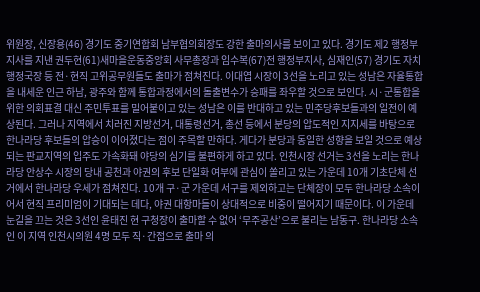위원장, 신장용(46) 경기도 중기연합회 남부협의회장도 강한 출마의사를 보이고 있다. 경기도 제2 행정부지사를 지낸 권두현(61)새마을운동중앙회 사무총장과 임수복(67)전 행정부지사, 심재인(57) 경기도 자치행정국장 등 전·현직 고위공무원들도 출마가 점쳐진다. 이대엽 시장이 3선을 노리고 있는 성남은 자율통합을 내세운 인근 하남, 광주와 함께 통합과정에서의 돌출변수가 승패를 좌우할 것으로 보인다. 시·군통합을 위한 의회표결 대신 주민투표를 밀어붙이고 있는 성남은 이를 반대하고 있는 민주당후보들과의 일전이 예상된다. 그러나 지역에서 치러진 지방선거, 대통령선거, 총선 등에서 분당의 압도적인 지지세를 바탕으로 한나라당 후보들의 압승이 이어졌다는 점이 주목할 만하다. 게다가 분당과 동일한 성향을 보일 것으로 예상되는 판교지역의 입주도 가속화돼 야당의 심기를 불편하게 하고 있다. 인천시장 선거는 3선을 노리는 한나라당 안상수 시장의 당내 공천과 야권의 후보 단일화 여부에 관심이 쏠리고 있는 가운데 10개 기초단체 선거에서 한나라당 우세가 점쳐진다. 10개 구·군 가운데 서구를 제외하고는 단체장이 모두 한나라당 소속이어서 현직 프리미엄이 기대되는 데다, 야권 대항마들이 상대적으로 비중이 떨어지기 때문이다. 이 가운데 눈길을 끄는 것은 3선인 윤태진 현 구청장이 출마할 수 없어 ‘무주공산’으로 불리는 남동구. 한나라당 소속인 이 지역 인천시의원 4명 모두 직·간접으로 출마 의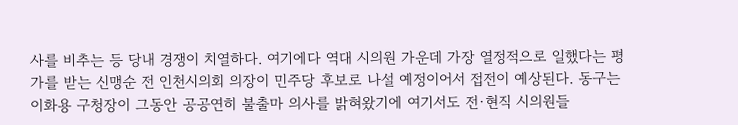사를 비추는 등 당내 경쟁이 치열하다. 여기에다 역대 시의원 가운데 가장 열정적으로 일했다는 평가를 받는 신맹순 전 인천시의회 의장이 민주당 후보로 나설 예정이어서 접전이 예상된다. 동구는 이화용 구청장이 그동안 공공연히 불출마 의사를 밝혀왔기에 여기서도 전·현직 시의원들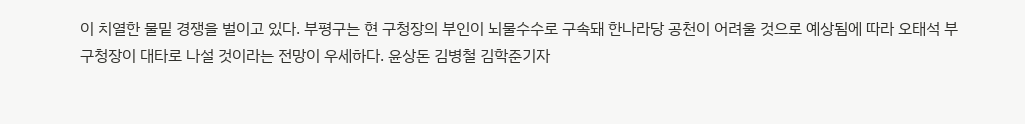이 치열한 물밑 경쟁을 벌이고 있다. 부평구는 현 구청장의 부인이 뇌물수수로 구속돼 한나라당 공천이 어려울 것으로 예상됨에 따라 오태석 부구청장이 대타로 나설 것이라는 전망이 우세하다. 윤상돈 김병철 김학준기자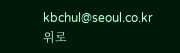kbchul@seoul.co.kr
위로